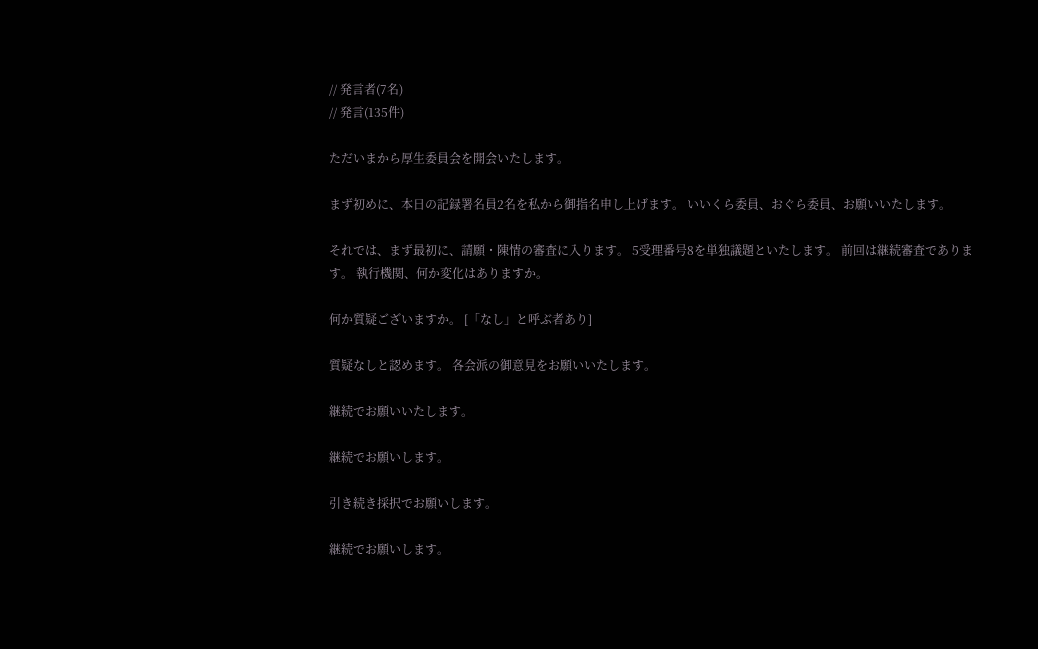// 発言者(7名)
// 発言(135件)

ただいまから厚生委員会を開会いたします。

まず初めに、本日の記録署名員2名を私から御指名申し上げます。 いいくら委員、おぐら委員、お願いいたします。

それでは、まず最初に、請願・陳情の審査に入ります。 5受理番号8を単独議題といたします。 前回は継続審査であります。 執行機関、何か変化はありますか。

何か質疑ございますか。 [「なし」と呼ぶ者あり]

質疑なしと認めます。 各会派の御意見をお願いいたします。

継続でお願いいたします。

継続でお願いします。

引き続き採択でお願いします。

継続でお願いします。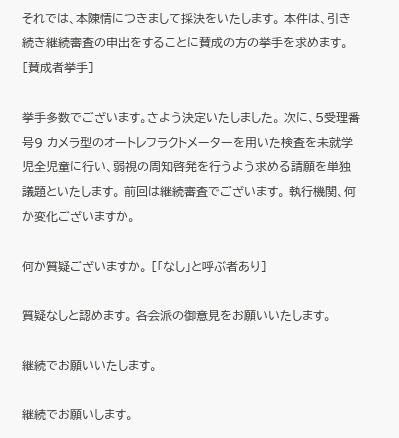それでは、本陳情につきまして採決をいたします。 本件は、引き続き継続審査の申出をすることに賛成の方の挙手を求めます。 [賛成者挙手]

挙手多数でございます。さよう決定いたしました。 次に、5受理番号9 カメラ型のオートレフラクトメーターを用いた検査を未就学児全児童に行い、弱視の周知啓発を行うよう求める請願を単独議題といたします。 前回は継続審査でございます。 執行機関、何か変化ございますか。

何か質疑ございますか。 [「なし」と呼ぶ者あり]

質疑なしと認めます。 各会派の御意見をお願いいたします。

継続でお願いいたします。

継続でお願いします。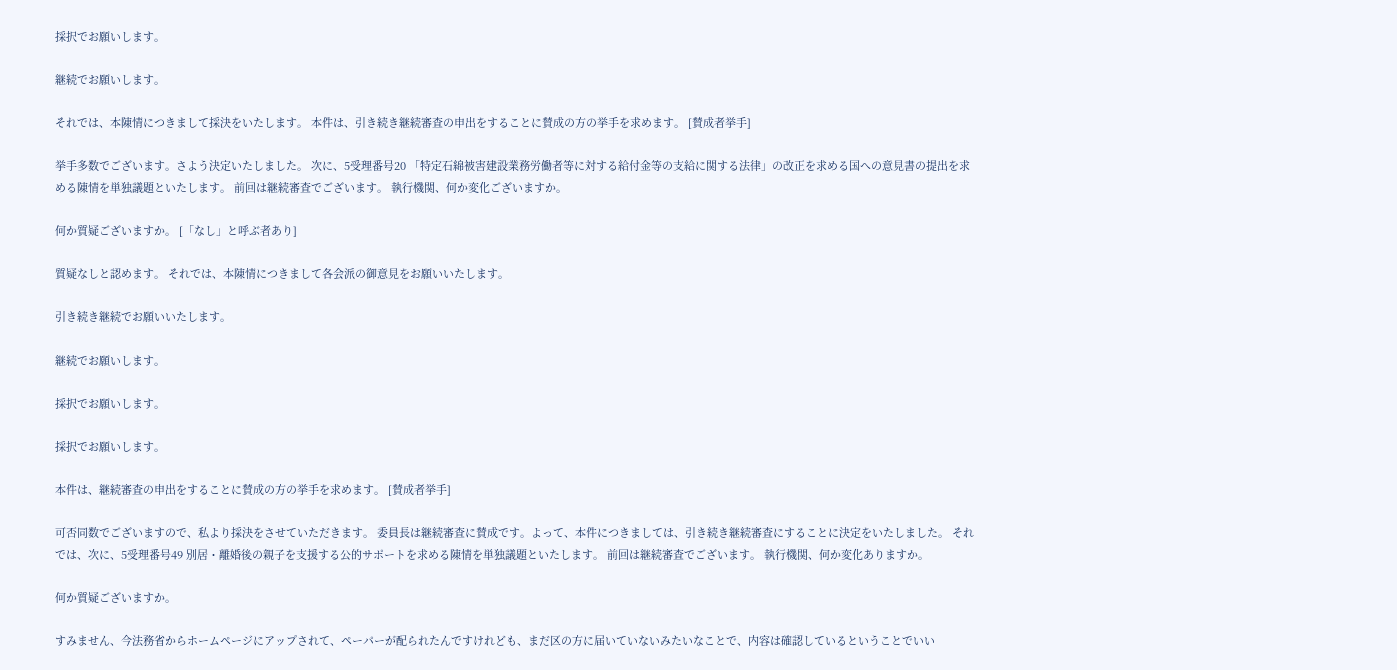採択でお願いします。

継続でお願いします。

それでは、本陳情につきまして採決をいたします。 本件は、引き続き継続審査の申出をすることに賛成の方の挙手を求めます。 [賛成者挙手]

挙手多数でございます。さよう決定いたしました。 次に、5受理番号20 「特定石綿被害建設業務労働者等に対する給付金等の支給に関する法律」の改正を求める国への意見書の提出を求める陳情を単独議題といたします。 前回は継続審査でございます。 執行機関、何か変化ございますか。

何か質疑ございますか。 [「なし」と呼ぶ者あり]

質疑なしと認めます。 それでは、本陳情につきまして各会派の御意見をお願いいたします。

引き続き継続でお願いいたします。

継続でお願いします。

採択でお願いします。

採択でお願いします。

本件は、継続審査の申出をすることに賛成の方の挙手を求めます。 [賛成者挙手]

可否同数でございますので、私より採決をさせていただきます。 委員長は継続審査に賛成です。よって、本件につきましては、引き続き継続審査にすることに決定をいたしました。 それでは、次に、5受理番号49 別居・離婚後の親子を支援する公的サポートを求める陳情を単独議題といたします。 前回は継続審査でございます。 執行機関、何か変化ありますか。

何か質疑ございますか。

すみません、今法務省からホームページにアップされて、ペーパーが配られたんですけれども、まだ区の方に届いていないみたいなことで、内容は確認しているということでいい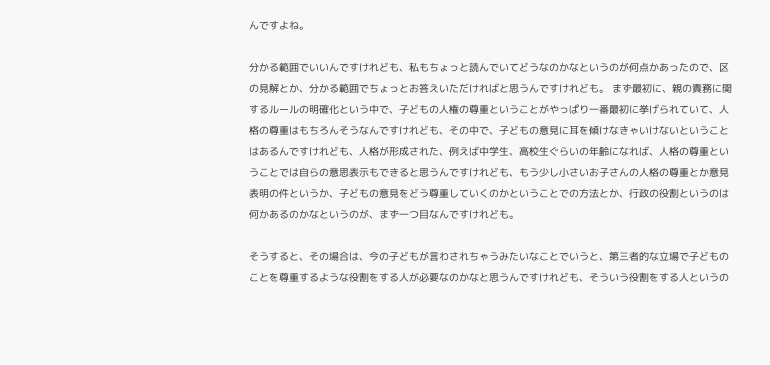んですよね。

分かる範囲でいいんですけれども、私もちょっと読んでいてどうなのかなというのが何点かあったので、区の見解とか、分かる範囲でちょっとお答えいただければと思うんですけれども。 まず最初に、親の責務に関するルールの明確化という中で、子どもの人権の尊重ということがやっぱり一番最初に挙げられていて、人格の尊重はもちろんそうなんですけれども、その中で、子どもの意見に耳を傾けなきゃいけないということはあるんですけれども、人格が形成された、例えば中学生、高校生ぐらいの年齢になれば、人格の尊重ということでは自らの意思表示もできると思うんですけれども、もう少し小さいお子さんの人格の尊重とか意見表明の件というか、子どもの意見をどう尊重していくのかということでの方法とか、行政の役割というのは何かあるのかなというのが、まず一つ目なんですけれども。

そうすると、その場合は、今の子どもが言わされちゃうみたいなことでいうと、第三者的な立場で子どものことを尊重するような役割をする人が必要なのかなと思うんですけれども、そういう役割をする人というの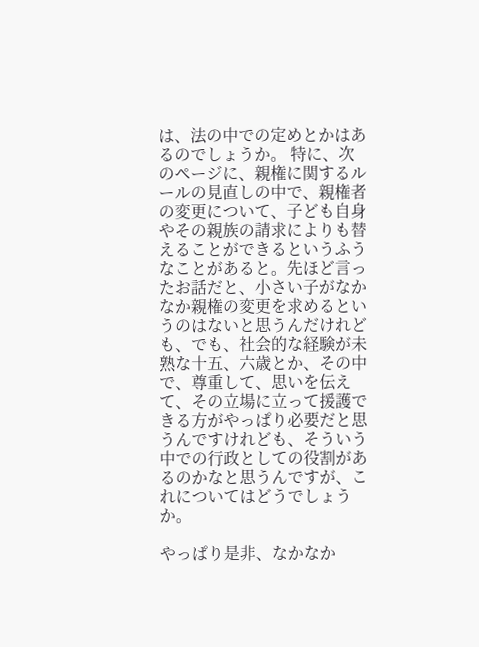は、法の中での定めとかはあるのでしょうか。 特に、次のページに、親権に関するルールの見直しの中で、親権者の変更について、子ども自身やその親族の請求によりも替えることができるというふうなことがあると。先ほど言ったお話だと、小さい子がなかなか親権の変更を求めるというのはないと思うんだけれども、でも、社会的な経験が未熟な十五、六歳とか、その中で、尊重して、思いを伝えて、その立場に立って援護できる方がやっぱり必要だと思うんですけれども、そういう中での行政としての役割があるのかなと思うんですが、これについてはどうでしょうか。

やっぱり是非、なかなか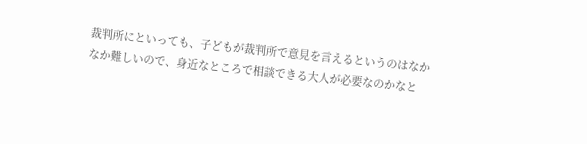裁判所にといっても、子どもが裁判所で意見を言えるというのはなかなか難しいので、身近なところで相談できる大人が必要なのかなと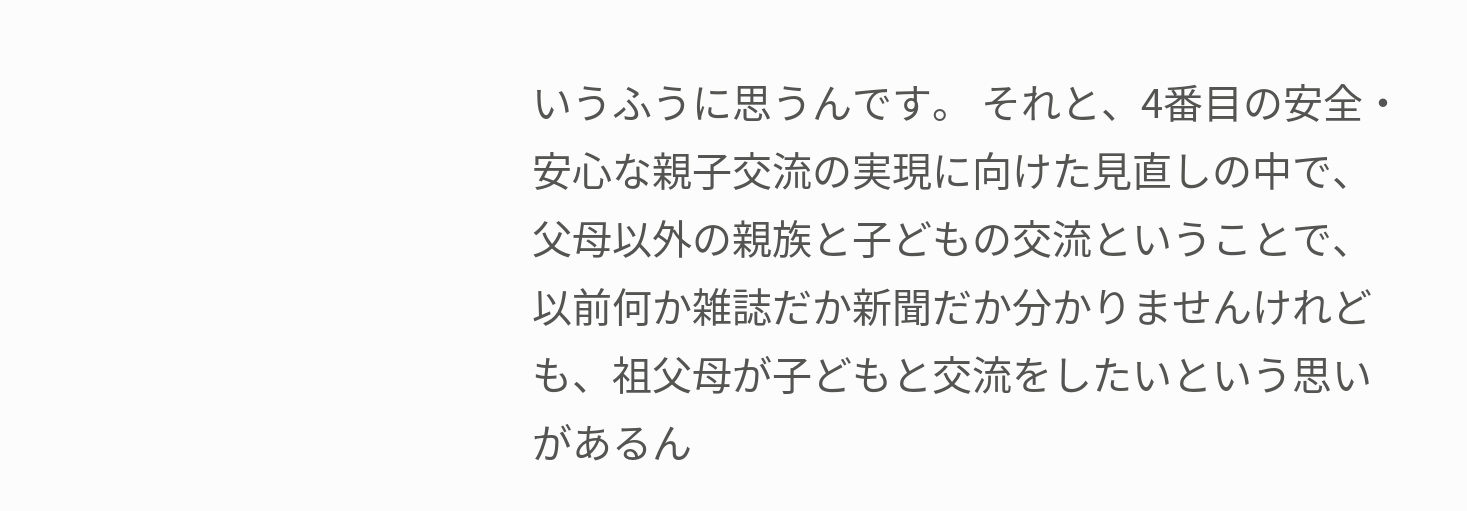いうふうに思うんです。 それと、4番目の安全・安心な親子交流の実現に向けた見直しの中で、父母以外の親族と子どもの交流ということで、以前何か雑誌だか新聞だか分かりませんけれども、祖父母が子どもと交流をしたいという思いがあるん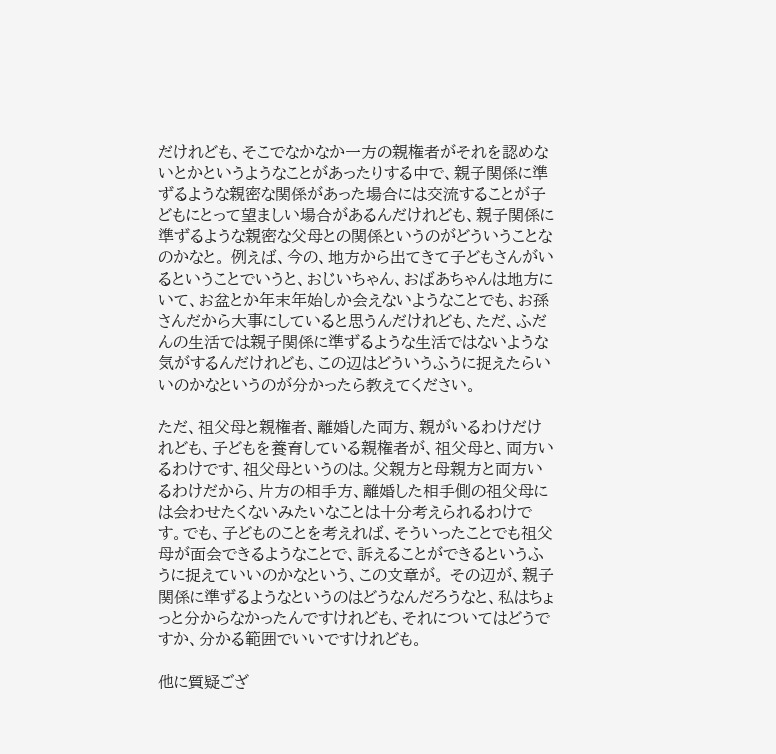だけれども、そこでなかなか一方の親権者がそれを認めないとかというようなことがあったりする中で、親子関係に準ずるような親密な関係があった場合には交流することが子どもにとって望ましい場合があるんだけれども、親子関係に準ずるような親密な父母との関係というのがどういうことなのかなと。 例えば、今の、地方から出てきて子どもさんがいるということでいうと、おじいちゃん、おばあちゃんは地方にいて、お盆とか年末年始しか会えないようなことでも、お孫さんだから大事にしていると思うんだけれども、ただ、ふだんの生活では親子関係に準ずるような生活ではないような気がするんだけれども、この辺はどういうふうに捉えたらいいのかなというのが分かったら教えてください。

ただ、祖父母と親権者、離婚した両方、親がいるわけだけれども、子どもを養育している親権者が、祖父母と、両方いるわけです、祖父母というのは。父親方と母親方と両方いるわけだから、片方の相手方、離婚した相手側の祖父母には会わせたくないみたいなことは十分考えられるわけです。でも、子どものことを考えれば、そういったことでも祖父母が面会できるようなことで、訴えることができるというふうに捉えていいのかなという、この文章が。 その辺が、親子関係に準ずるようなというのはどうなんだろうなと、私はちょっと分からなかったんですけれども、それについてはどうですか、分かる範囲でいいですけれども。

他に質疑ござ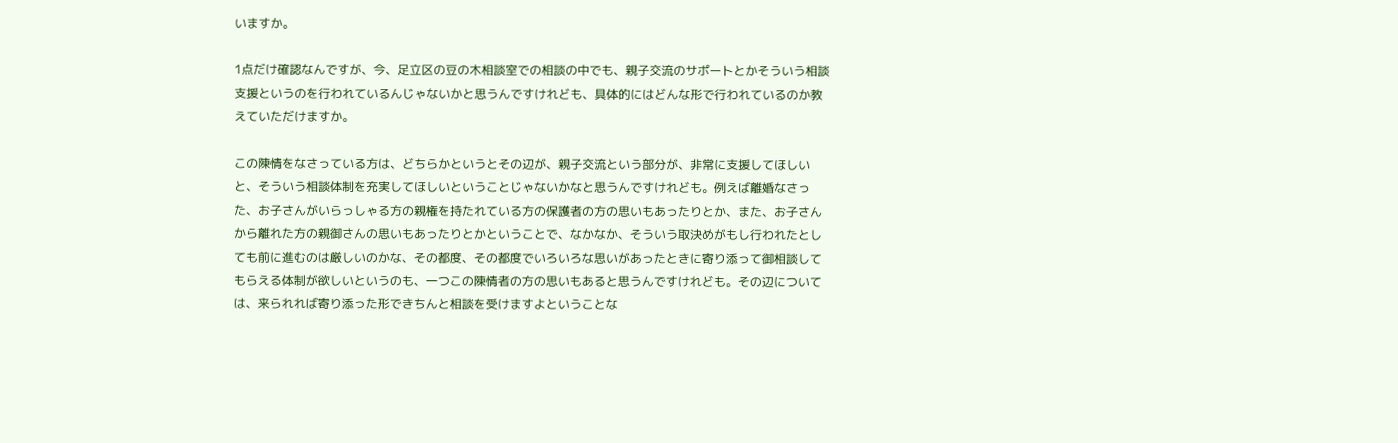いますか。

1点だけ確認なんですが、今、足立区の豆の木相談室での相談の中でも、親子交流のサポートとかそういう相談支援というのを行われているんじゃないかと思うんですけれども、具体的にはどんな形で行われているのか教えていただけますか。

この陳情をなさっている方は、どちらかというとその辺が、親子交流という部分が、非常に支援してほしいと、そういう相談体制を充実してほしいということじゃないかなと思うんですけれども。例えば離婚なさった、お子さんがいらっしゃる方の親権を持たれている方の保護者の方の思いもあったりとか、また、お子さんから離れた方の親御さんの思いもあったりとかということで、なかなか、そういう取決めがもし行われたとしても前に進むのは厳しいのかな、その都度、その都度でいろいろな思いがあったときに寄り添って御相談してもらえる体制が欲しいというのも、一つこの陳情者の方の思いもあると思うんですけれども。その辺については、来られれば寄り添った形できちんと相談を受けますよということな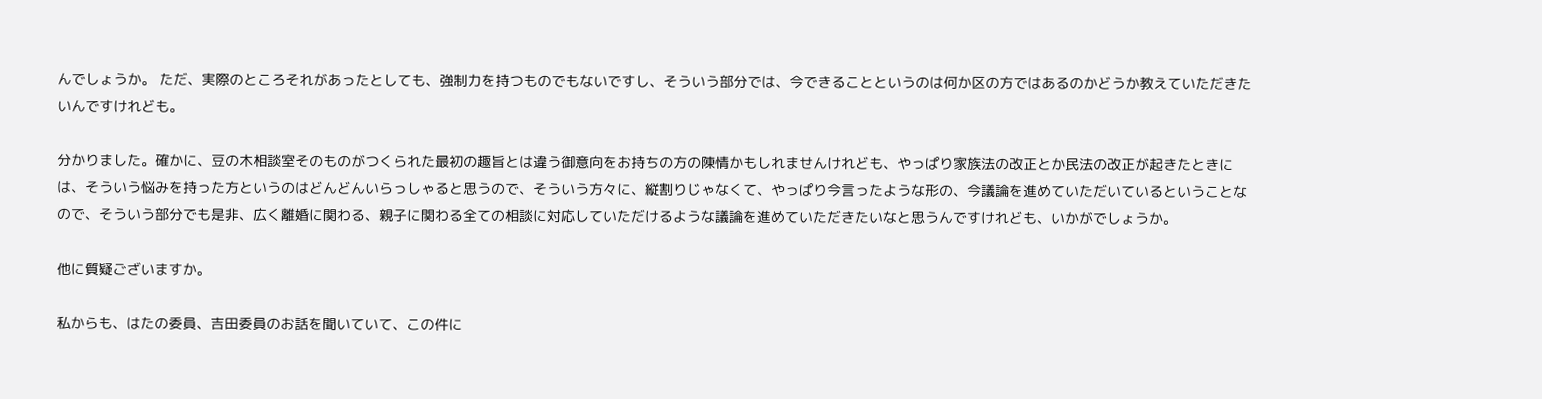んでしょうか。 ただ、実際のところそれがあったとしても、強制力を持つものでもないですし、そういう部分では、今できることというのは何か区の方ではあるのかどうか教えていただきたいんですけれども。

分かりました。確かに、豆の木相談室そのものがつくられた最初の趣旨とは違う御意向をお持ちの方の陳情かもしれませんけれども、やっぱり家族法の改正とか民法の改正が起きたときには、そういう悩みを持った方というのはどんどんいらっしゃると思うので、そういう方々に、縦割りじゃなくて、やっぱり今言ったような形の、今議論を進めていただいているということなので、そういう部分でも是非、広く離婚に関わる、親子に関わる全ての相談に対応していただけるような議論を進めていただきたいなと思うんですけれども、いかがでしょうか。

他に質疑ございますか。

私からも、はたの委員、吉田委員のお話を聞いていて、この件に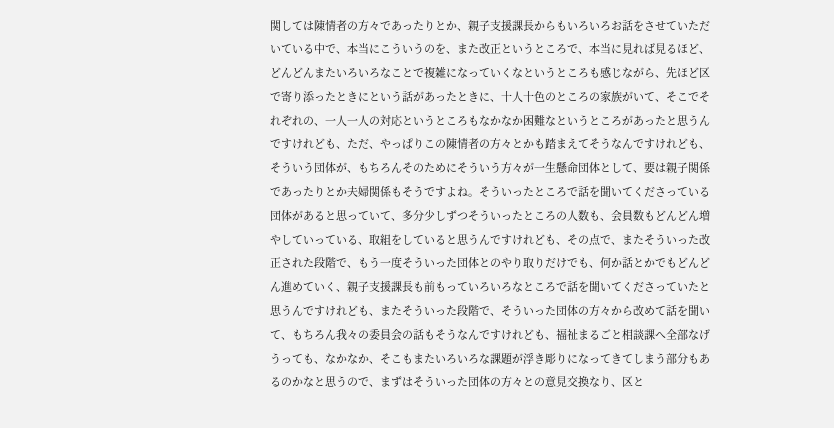関しては陳情者の方々であったりとか、親子支援課長からもいろいろお話をさせていただいている中で、本当にこういうのを、また改正というところで、本当に見れば見るほど、どんどんまたいろいろなことで複雑になっていくなというところも感じながら、先ほど区で寄り添ったときにという話があったときに、十人十色のところの家族がいて、そこでそれぞれの、一人一人の対応というところもなかなか困難なというところがあったと思うんですけれども、ただ、やっぱりこの陳情者の方々とかも踏まえてそうなんですけれども、そういう団体が、もちろんそのためにそういう方々が一生懸命団体として、要は親子関係であったりとか夫婦関係もそうですよね。そういったところで話を聞いてくださっている団体があると思っていて、多分少しずつそういったところの人数も、会員数もどんどん増やしていっている、取組をしていると思うんですけれども、その点で、またそういった改正された段階で、もう一度そういった団体とのやり取りだけでも、何か話とかでもどんどん進めていく、親子支援課長も前もっていろいろなところで話を聞いてくださっていたと思うんですけれども、またそういった段階で、そういった団体の方々から改めて話を聞いて、もちろん我々の委員会の話もそうなんですけれども、福祉まるごと相談課へ全部なげうっても、なかなか、そこもまたいろいろな課題が浮き彫りになってきてしまう部分もあるのかなと思うので、まずはそういった団体の方々との意見交換なり、区と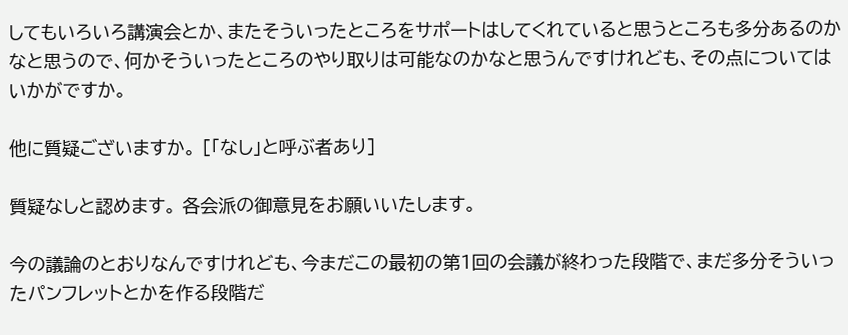してもいろいろ講演会とか、またそういったところをサポートはしてくれていると思うところも多分あるのかなと思うので、何かそういったところのやり取りは可能なのかなと思うんですけれども、その点についてはいかがですか。

他に質疑ございますか。 [「なし」と呼ぶ者あり]

質疑なしと認めます。 各会派の御意見をお願いいたします。

今の議論のとおりなんですけれども、今まだこの最初の第1回の会議が終わった段階で、まだ多分そういったパンフレットとかを作る段階だ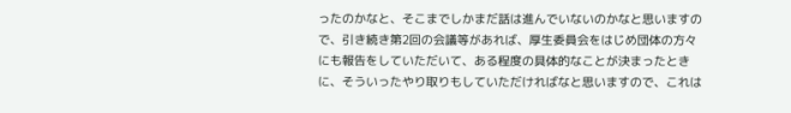ったのかなと、そこまでしかまだ話は進んでいないのかなと思いますので、引き続き第2回の会議等があれば、厚生委員会をはじめ団体の方々にも報告をしていただいて、ある程度の具体的なことが決まったときに、そういったやり取りもしていただければなと思いますので、これは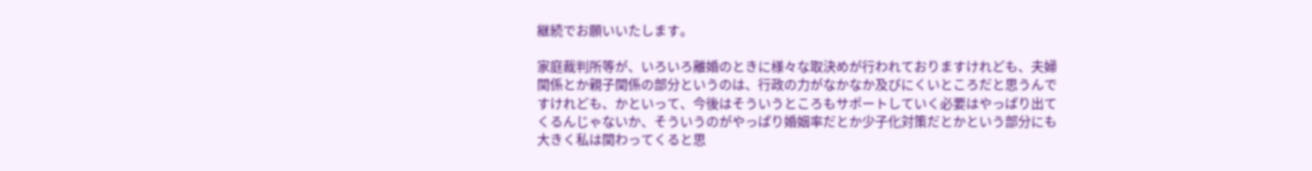継続でお願いいたします。

家庭裁判所等が、いろいろ離婚のときに様々な取決めが行われておりますけれども、夫婦関係とか親子関係の部分というのは、行政の力がなかなか及びにくいところだと思うんですけれども、かといって、今後はそういうところもサポートしていく必要はやっぱり出てくるんじゃないか、そういうのがやっぱり婚姻率だとか少子化対策だとかという部分にも大きく私は関わってくると思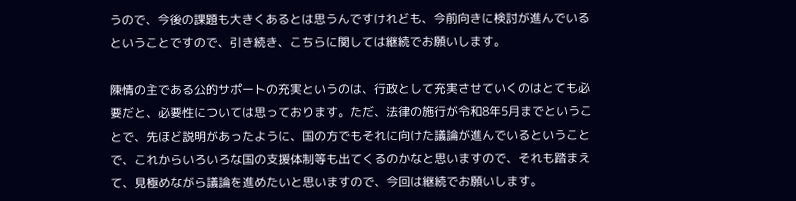うので、今後の課題も大きくあるとは思うんですけれども、今前向きに検討が進んでいるということですので、引き続き、こちらに関しては継続でお願いします。

陳情の主である公的サポートの充実というのは、行政として充実させていくのはとても必要だと、必要性については思っております。ただ、法律の施行が令和8年5月までということで、先ほど説明があったように、国の方でもそれに向けた議論が進んでいるということで、これからいろいろな国の支援体制等も出てくるのかなと思いますので、それも踏まえて、見極めながら議論を進めたいと思いますので、今回は継続でお願いします。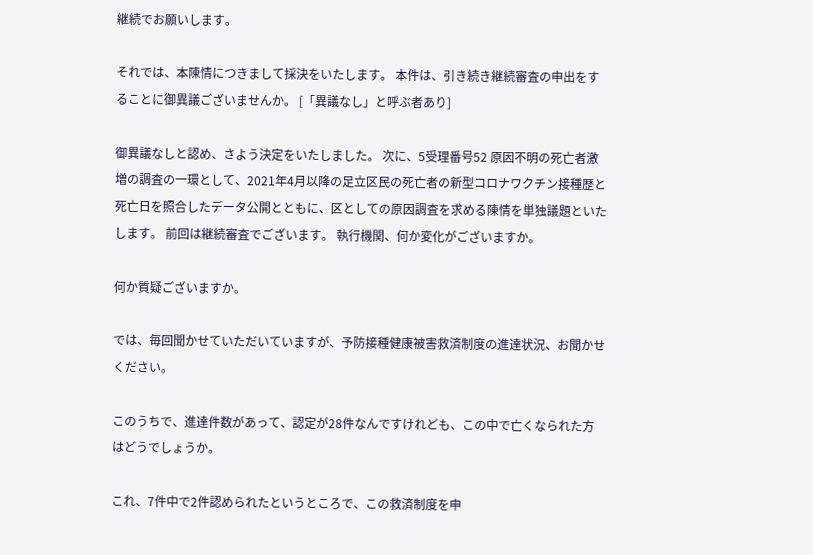継続でお願いします。

それでは、本陳情につきまして採決をいたします。 本件は、引き続き継続審査の申出をすることに御異議ございませんか。 [「異議なし」と呼ぶ者あり]

御異議なしと認め、さよう決定をいたしました。 次に、5受理番号52 原因不明の死亡者激増の調査の一環として、2021年4月以降の足立区民の死亡者の新型コロナワクチン接種歴と死亡日を照合したデータ公開とともに、区としての原因調査を求める陳情を単独議題といたします。 前回は継続審査でございます。 執行機関、何か変化がございますか。

何か質疑ございますか。

では、毎回聞かせていただいていますが、予防接種健康被害救済制度の進達状況、お聞かせください。

このうちで、進達件数があって、認定が28件なんですけれども、この中で亡くなられた方はどうでしょうか。

これ、7件中で2件認められたというところで、この救済制度を申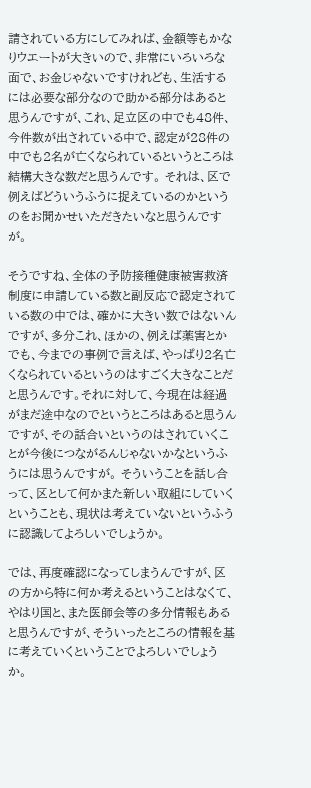請されている方にしてみれば、金額等もかなりウエートが大きいので、非常にいろいろな面で、お金じゃないですけれども、生活するには必要な部分なので助かる部分はあると思うんですが、これ、足立区の中でも48件、今件数が出されている中で、認定が28件の中でも2名が亡くなられているというところは結構大きな数だと思うんです。 それは、区で例えばどういうふうに捉えているのかというのをお聞かせいただきたいなと思うんですが。

そうですね、全体の予防接種健康被害救済制度に申請している数と副反応で認定されている数の中では、確かに大きい数ではないんですが、多分これ、ほかの、例えば薬害とかでも、今までの事例で言えば、やっぱり2名亡くなられているというのはすごく大きなことだと思うんです。それに対して、今現在は経過がまだ途中なのでというところはあると思うんですが、その話合いというのはされていくことが今後につながるんじゃないかなというふうには思うんですが。 そういうことを話し合って、区として何かまた新しい取組にしていくということも、現状は考えていないというふうに認識してよろしいでしょうか。

では、再度確認になってしまうんですが、区の方から特に何か考えるということはなくて、やはり国と、また医師会等の多分情報もあると思うんですが、そういったところの情報を基に考えていくということでよろしいでしょうか。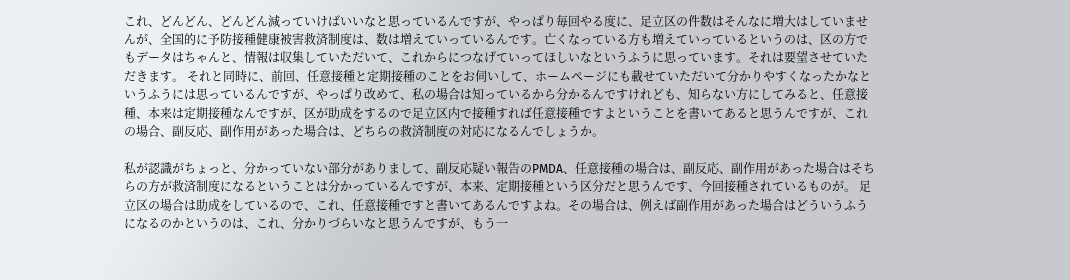これ、どんどん、どんどん減っていけばいいなと思っているんですが、やっぱり毎回やる度に、足立区の件数はそんなに増大はしていませんが、全国的に予防接種健康被害救済制度は、数は増えていっているんです。亡くなっている方も増えていっているというのは、区の方でもデータはちゃんと、情報は収集していただいて、これからにつなげていってほしいなというふうに思っています。それは要望させていただきます。 それと同時に、前回、任意接種と定期接種のことをお伺いして、ホームページにも載せていただいて分かりやすくなったかなというふうには思っているんですが、やっぱり改めて、私の場合は知っているから分かるんですけれども、知らない方にしてみると、任意接種、本来は定期接種なんですが、区が助成をするので足立区内で接種すれば任意接種ですよということを書いてあると思うんですが、これの場合、副反応、副作用があった場合は、どちらの救済制度の対応になるんでしょうか。

私が認識がちょっと、分かっていない部分がありまして、副反応疑い報告のPMDA、任意接種の場合は、副反応、副作用があった場合はそちらの方が救済制度になるということは分かっているんですが、本来、定期接種という区分だと思うんです、今回接種されているものが。 足立区の場合は助成をしているので、これ、任意接種ですと書いてあるんですよね。その場合は、例えば副作用があった場合はどういうふうになるのかというのは、これ、分かりづらいなと思うんですが、もう一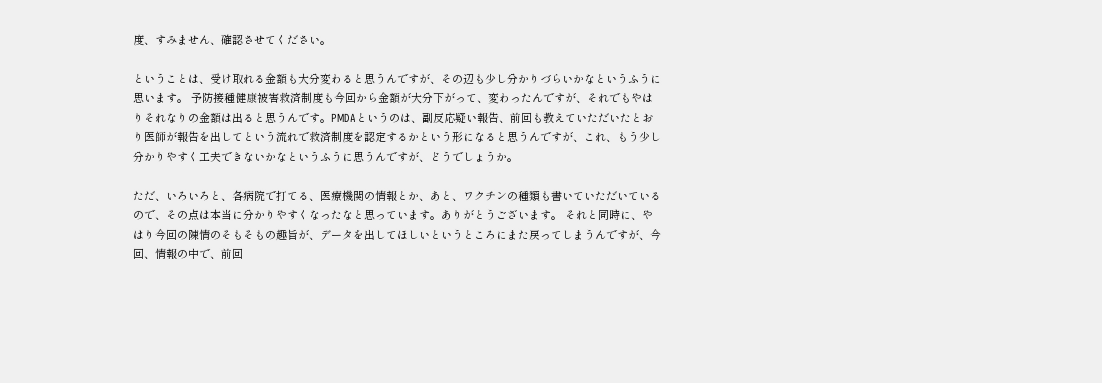度、すみません、確認させてください。

ということは、受け取れる金額も大分変わると思うんですが、その辺も少し分かりづらいかなというふうに思います。 予防接種健康被害救済制度も今回から金額が大分下がって、変わったんですが、それでもやはりそれなりの金額は出ると思うんです。PMDAというのは、副反応疑い報告、前回も教えていただいたとおり医師が報告を出してという流れで救済制度を認定するかという形になると思うんですが、これ、もう少し分かりやすく工夫できないかなというふうに思うんですが、どうでしょうか。

ただ、いろいろと、各病院で打てる、医療機関の情報とか、あと、ワクチンの種類も書いていただいているので、その点は本当に分かりやすくなったなと思っています。ありがとうございます。 それと同時に、やはり今回の陳情のそもそもの趣旨が、データを出してほしいというところにまた戻ってしまうんですが、今回、情報の中で、前回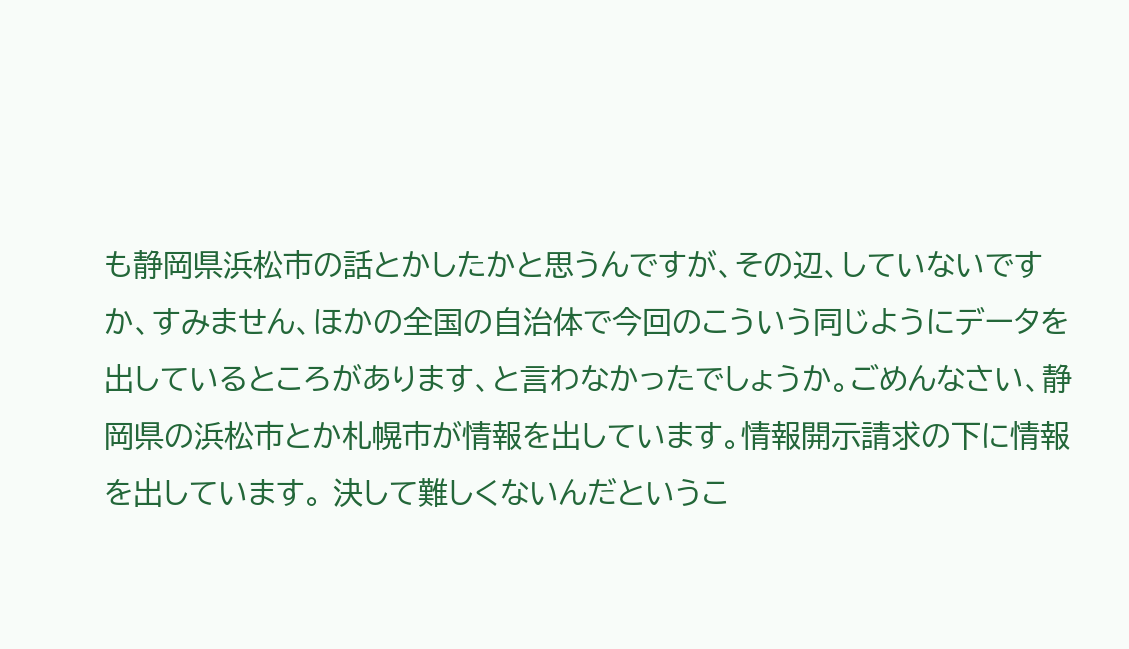も静岡県浜松市の話とかしたかと思うんですが、その辺、していないですか、すみません、ほかの全国の自治体で今回のこういう同じようにデータを出しているところがあります、と言わなかったでしょうか。ごめんなさい、静岡県の浜松市とか札幌市が情報を出しています。情報開示請求の下に情報を出しています。 決して難しくないんだというこ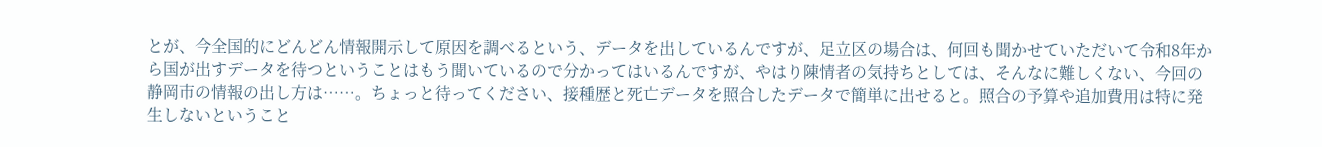とが、今全国的にどんどん情報開示して原因を調べるという、データを出しているんですが、足立区の場合は、何回も聞かせていただいて令和8年から国が出すデータを待つということはもう聞いているので分かってはいるんですが、やはり陳情者の気持ちとしては、そんなに難しくない、今回の静岡市の情報の出し方は……。ちょっと待ってください、接種歴と死亡データを照合したデータで簡単に出せると。照合の予算や追加費用は特に発生しないということ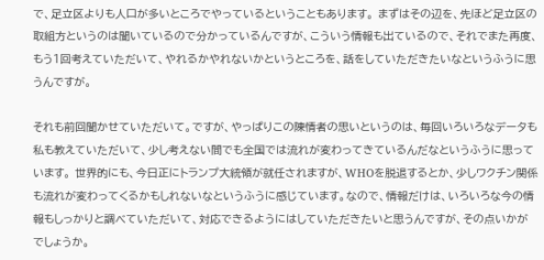で、足立区よりも人口が多いところでやっているということもあります。 まずはその辺を、先ほど足立区の取組方というのは聞いているので分かっているんですが、こういう情報も出ているので、それでまた再度、もう1回考えていただいて、やれるかやれないかというところを、話をしていただきたいなというふうに思うんですが。

それも前回聞かせていただいて。ですが、やっぱりこの陳情者の思いというのは、毎回いろいろなデータも私も教えていただいて、少し考えない間でも全国では流れが変わってきているんだなというふうに思っています。 世界的にも、今日正にトランプ大統領が就任されますが、WHOを脱退するとか、少しワクチン関係も流れが変わってくるかもしれないなというふうに感じています。なので、情報だけは、いろいろな今の情報もしっかりと調べていただいて、対応できるようにはしていただきたいと思うんですが、その点いかがでしょうか。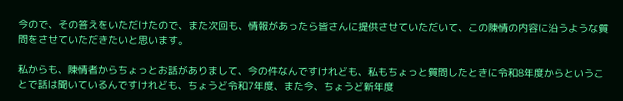今ので、その答えをいただけたので、また次回も、情報があったら皆さんに提供させていただいて、この陳情の内容に沿うような質問をさせていただきたいと思います。

私からも、陳情者からちょっとお話がありまして、今の件なんですけれども、私もちょっと質問したときに令和8年度からということで話は聞いているんですけれども、ちょうど令和7年度、また今、ちょうど新年度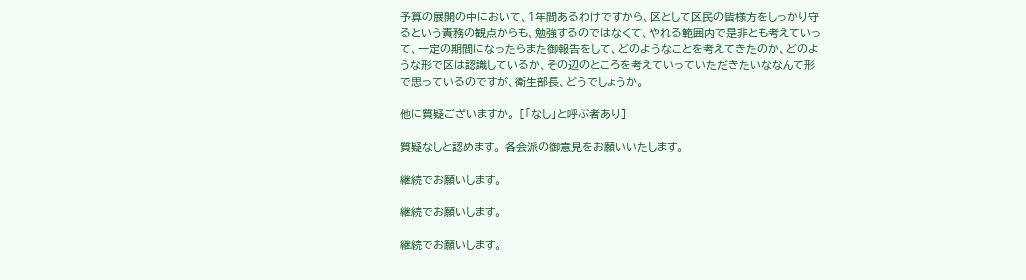予算の展開の中において、1年間あるわけですから、区として区民の皆様方をしっかり守るという責務の観点からも、勉強するのではなくて、やれる範囲内で是非とも考えていって、一定の期間になったらまた御報告をして、どのようなことを考えてきたのか、どのような形で区は認識しているか、その辺のところを考えていっていただきたいななんて形で思っているのですが、衛生部長、どうでしょうか。

他に質疑ございますか。 [「なし」と呼ぶ者あり]

質疑なしと認めます。 各会派の御意見をお願いいたします。

継続でお願いします。

継続でお願いします。

継続でお願いします。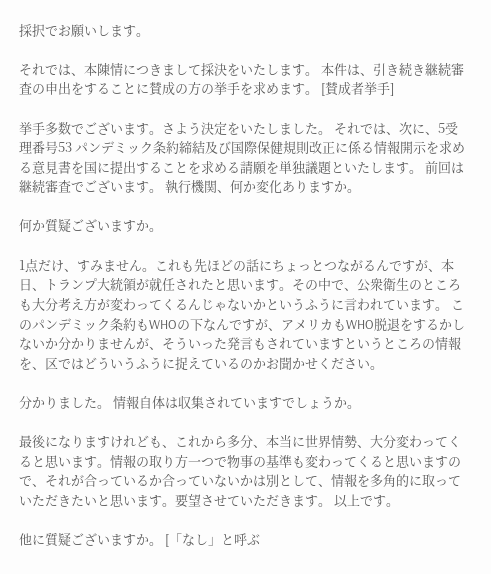採択でお願いします。

それでは、本陳情につきまして採決をいたします。 本件は、引き続き継続審査の申出をすることに賛成の方の挙手を求めます。 [賛成者挙手]

挙手多数でございます。さよう決定をいたしました。 それでは、次に、5受理番号53 パンデミック条約締結及び国際保健規則改正に係る情報開示を求める意見書を国に提出することを求める請願を単独議題といたします。 前回は継続審査でございます。 執行機関、何か変化ありますか。

何か質疑ございますか。

1点だけ、すみません。これも先ほどの話にちょっとつながるんですが、本日、トランプ大統領が就任されたと思います。その中で、公衆衛生のところも大分考え方が変わってくるんじゃないかというふうに言われています。 このパンデミック条約もWHOの下なんですが、アメリカもWHO脱退をするかしないか分かりませんが、そういった発言もされていますというところの情報を、区ではどういうふうに捉えているのかお聞かせください。

分かりました。 情報自体は収集されていますでしょうか。

最後になりますけれども、これから多分、本当に世界情勢、大分変わってくると思います。情報の取り方一つで物事の基準も変わってくると思いますので、それが合っているか合っていないかは別として、情報を多角的に取っていただきたいと思います。要望させていただきます。 以上です。

他に質疑ございますか。 [「なし」と呼ぶ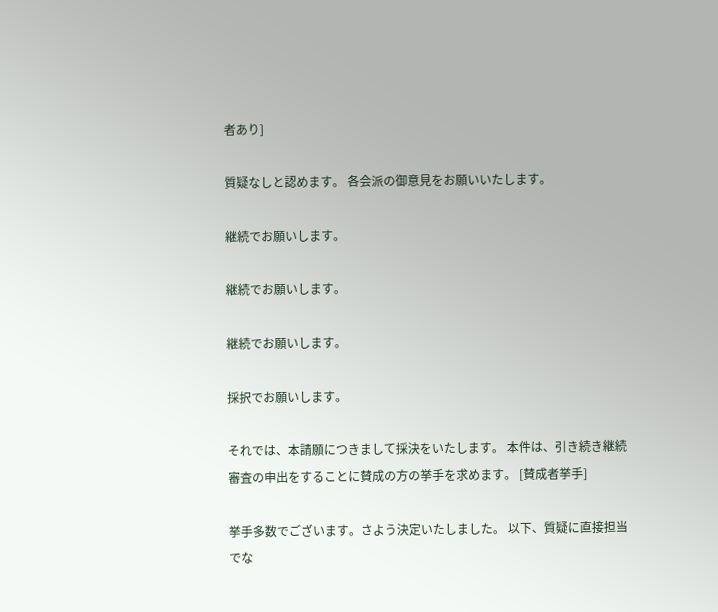者あり]

質疑なしと認めます。 各会派の御意見をお願いいたします。

継続でお願いします。

継続でお願いします。

継続でお願いします。

採択でお願いします。

それでは、本請願につきまして採決をいたします。 本件は、引き続き継続審査の申出をすることに賛成の方の挙手を求めます。 [賛成者挙手]

挙手多数でございます。さよう決定いたしました。 以下、質疑に直接担当でな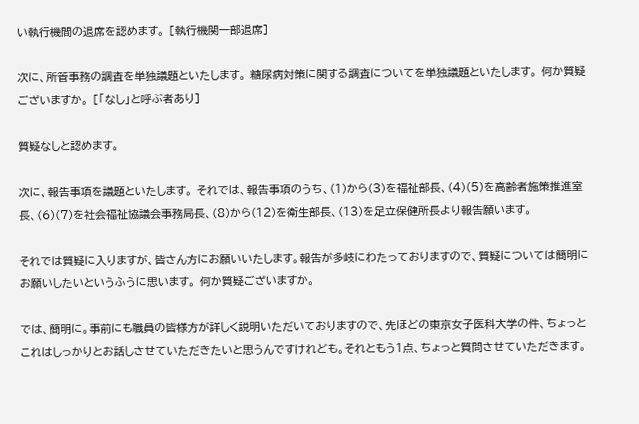い執行機間の退席を認めます。 [執行機関一部退席]

次に、所管事務の調査を単独議題といたします。 糖尿病対策に関する調査についてを単独議題といたします。 何か質疑ございますか。 [「なし」と呼ぶ者あり]

質疑なしと認めます。

次に、報告事項を議題といたします。 それでは、報告事項のうち、(1)から(3)を福祉部長、(4)(5)を高齢者施策推進室長、(6)(7)を社会福祉協議会事務局長、(8)から(12)を衛生部長、(13)を足立保健所長より報告願います。

それでは質疑に入りますが、皆さん方にお願いいたします。報告が多岐にわたっておりますので、質疑については簡明にお願いしたいというふうに思います。 何か質疑ございますか。

では、簡明に。事前にも職員の皆様方が詳しく説明いただいておりますので、先ほどの東京女子医科大学の件、ちょっとこれはしっかりとお話しさせていただきたいと思うんですけれども。それともう1点、ちょっと質問させていただきます。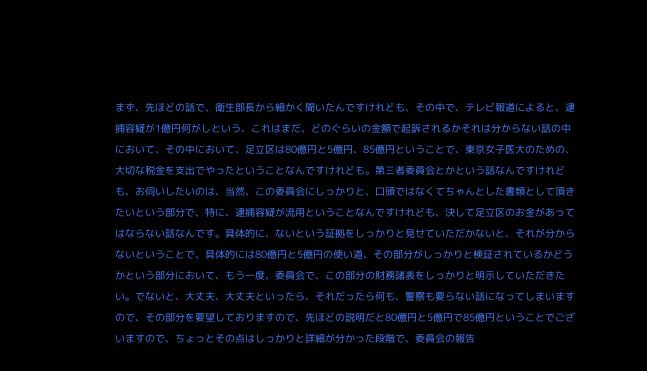まず、先ほどの話で、衛生部長から細かく聞いたんですけれども、その中で、テレビ報道によると、逮捕容疑が1億円何がしという、これはまだ、どのぐらいの金額で起訴されるかそれは分からない話の中において、その中において、足立区は80億円と5億円、85億円ということで、東京女子医大のための、大切な税金を支出でやったということなんですけれども。第三者委員会とかという話なんですけれども、お伺いしたいのは、当然、この委員会にしっかりと、口頭ではなくてちゃんとした書類として頂きたいという部分で、特に、逮捕容疑が流用ということなんですけれども、決して足立区のお金があってはならない話なんです。具体的に、ないという証拠をしっかりと見せていただかないと、それが分からないということで、具体的には80億円と5億円の使い道、その部分がしっかりと検証されているかどうかという部分において、もう一度、委員会で、この部分の財務諸表をしっかりと明示していただきたい。でないと、大丈夫、大丈夫といったら、それだったら何も、警察も要らない話になってしまいますので、その部分を要望しておりますので、先ほどの説明だと80億円と5億円で85億円ということでございますので、ちょっとその点はしっかりと詳細が分かった段階で、委員会の報告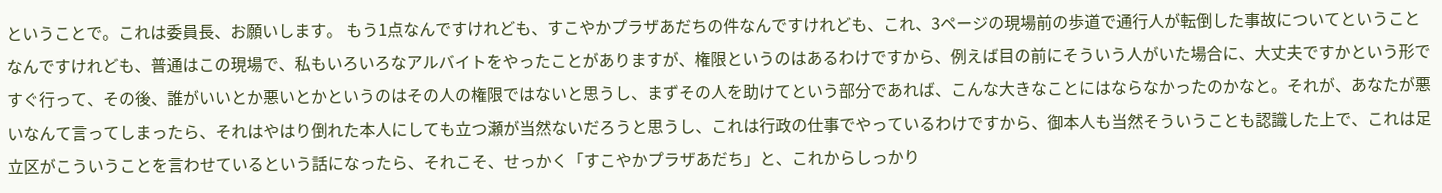ということで。これは委員長、お願いします。 もう1点なんですけれども、すこやかプラザあだちの件なんですけれども、これ、3ページの現場前の歩道で通行人が転倒した事故についてということなんですけれども、普通はこの現場で、私もいろいろなアルバイトをやったことがありますが、権限というのはあるわけですから、例えば目の前にそういう人がいた場合に、大丈夫ですかという形ですぐ行って、その後、誰がいいとか悪いとかというのはその人の権限ではないと思うし、まずその人を助けてという部分であれば、こんな大きなことにはならなかったのかなと。それが、あなたが悪いなんて言ってしまったら、それはやはり倒れた本人にしても立つ瀬が当然ないだろうと思うし、これは行政の仕事でやっているわけですから、御本人も当然そういうことも認識した上で、これは足立区がこういうことを言わせているという話になったら、それこそ、せっかく「すこやかプラザあだち」と、これからしっかり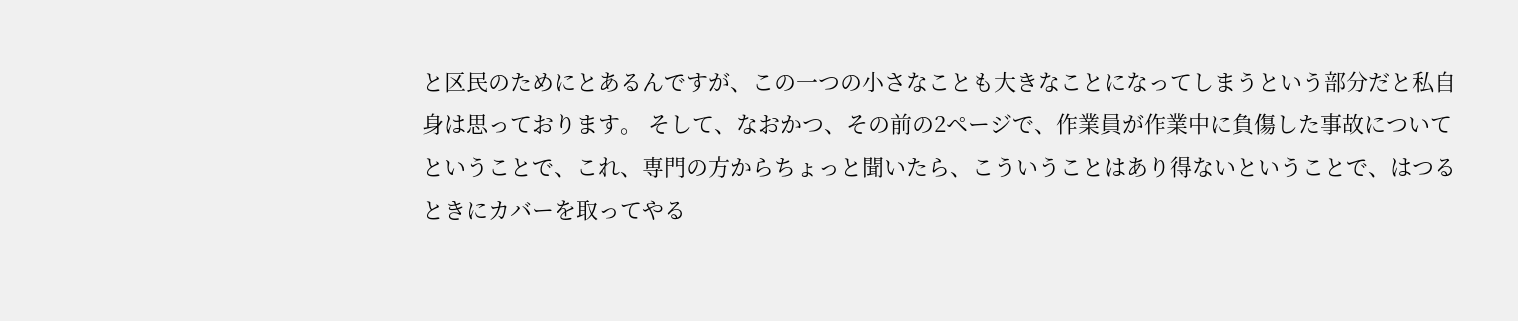と区民のためにとあるんですが、この一つの小さなことも大きなことになってしまうという部分だと私自身は思っております。 そして、なおかつ、その前の2ページで、作業員が作業中に負傷した事故についてということで、これ、専門の方からちょっと聞いたら、こういうことはあり得ないということで、はつるときにカバーを取ってやる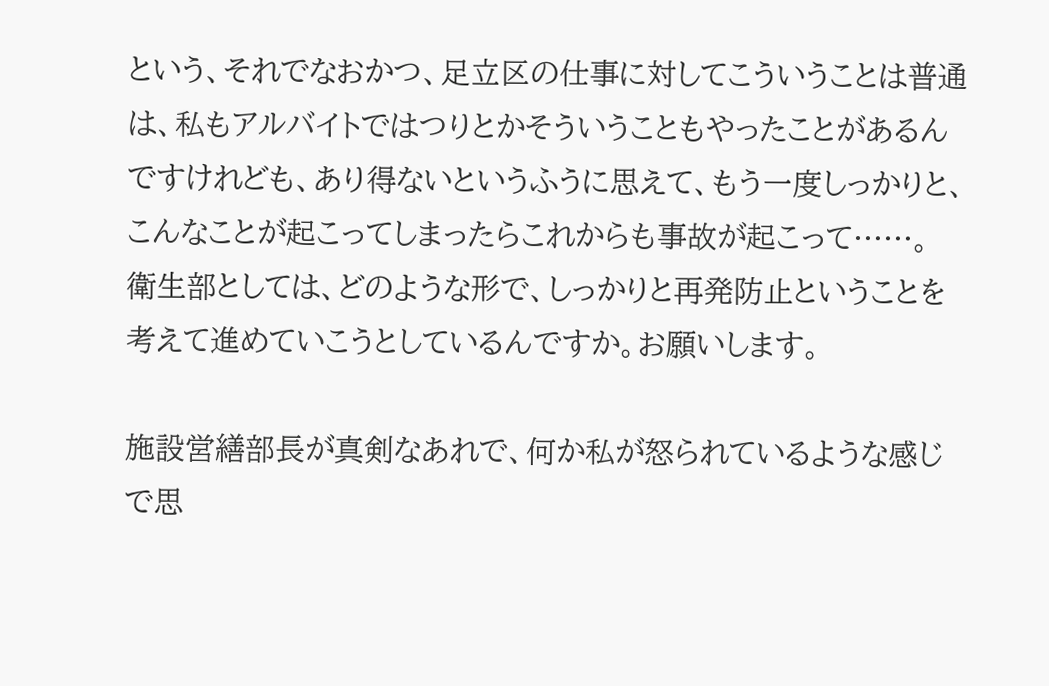という、それでなおかつ、足立区の仕事に対してこういうことは普通は、私もアルバイトではつりとかそういうこともやったことがあるんですけれども、あり得ないというふうに思えて、もう一度しっかりと、こんなことが起こってしまったらこれからも事故が起こって……。 衛生部としては、どのような形で、しっかりと再発防止ということを考えて進めていこうとしているんですか。お願いします。

施設営繕部長が真剣なあれで、何か私が怒られているような感じで思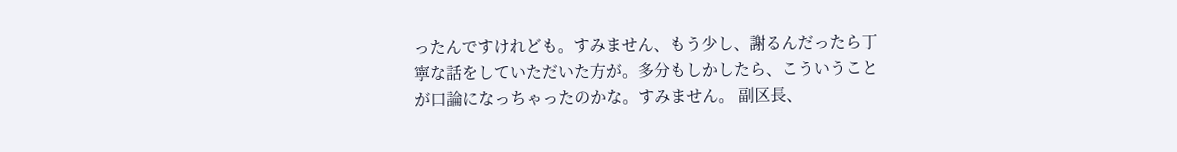ったんですけれども。すみません、もう少し、謝るんだったら丁寧な話をしていただいた方が。多分もしかしたら、こういうことが口論になっちゃったのかな。すみません。 副区長、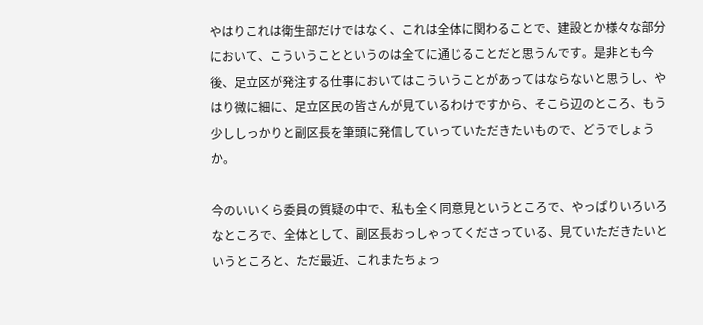やはりこれは衛生部だけではなく、これは全体に関わることで、建設とか様々な部分において、こういうことというのは全てに通じることだと思うんです。是非とも今後、足立区が発注する仕事においてはこういうことがあってはならないと思うし、やはり微に細に、足立区民の皆さんが見ているわけですから、そこら辺のところ、もう少ししっかりと副区長を筆頭に発信していっていただきたいもので、どうでしょうか。

今のいいくら委員の質疑の中で、私も全く同意見というところで、やっぱりいろいろなところで、全体として、副区長おっしゃってくださっている、見ていただきたいというところと、ただ最近、これまたちょっ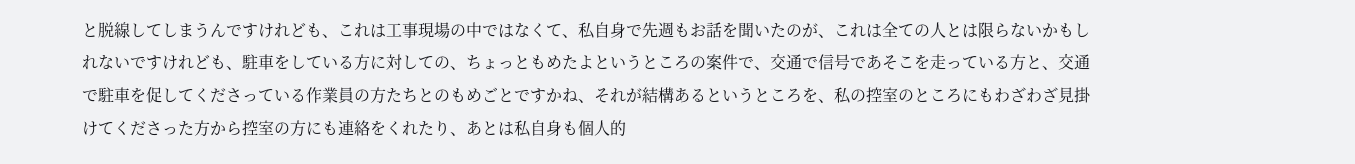と脱線してしまうんですけれども、これは工事現場の中ではなくて、私自身で先週もお話を聞いたのが、これは全ての人とは限らないかもしれないですけれども、駐車をしている方に対しての、ちょっともめたよというところの案件で、交通で信号であそこを走っている方と、交通で駐車を促してくださっている作業員の方たちとのもめごとですかね、それが結構あるというところを、私の控室のところにもわざわざ見掛けてくださった方から控室の方にも連絡をくれたり、あとは私自身も個人的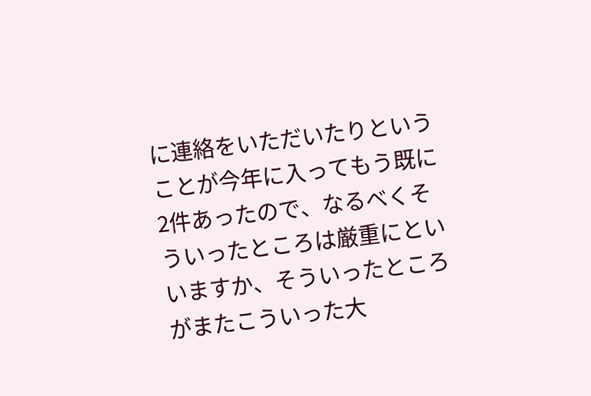に連絡をいただいたりということが今年に入ってもう既に2件あったので、なるべくそういったところは厳重にといいますか、そういったところがまたこういった大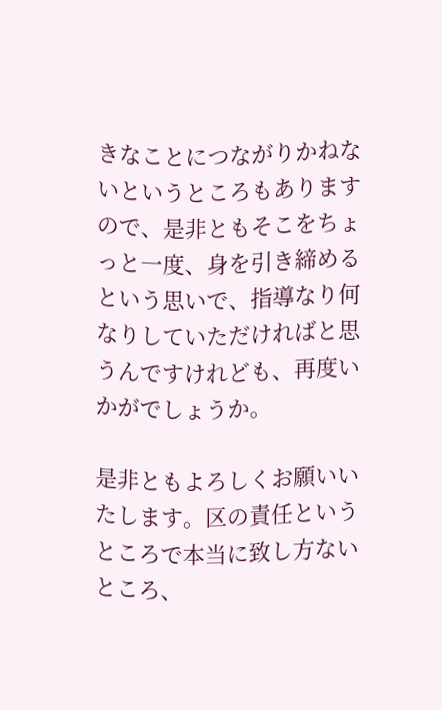きなことにつながりかねないというところもありますので、是非ともそこをちょっと一度、身を引き締めるという思いで、指導なり何なりしていただければと思うんですけれども、再度いかがでしょうか。

是非ともよろしくお願いいたします。区の責任というところで本当に致し方ないところ、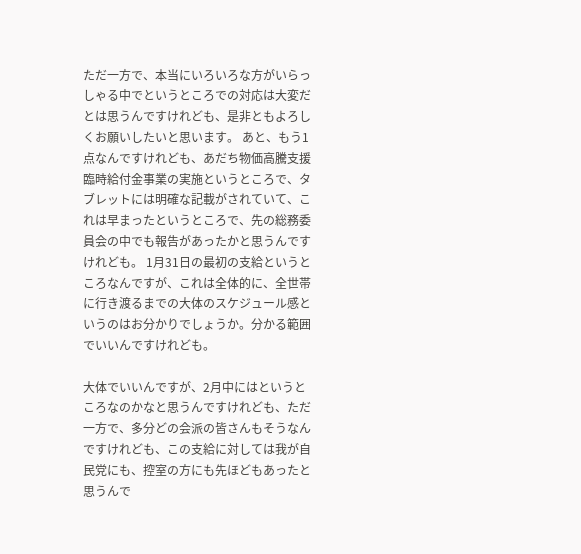ただ一方で、本当にいろいろな方がいらっしゃる中でというところでの対応は大変だとは思うんですけれども、是非ともよろしくお願いしたいと思います。 あと、もう1点なんですけれども、あだち物価高騰支援臨時給付金事業の実施というところで、タブレットには明確な記載がされていて、これは早まったというところで、先の総務委員会の中でも報告があったかと思うんですけれども。 1月31日の最初の支給というところなんですが、これは全体的に、全世帯に行き渡るまでの大体のスケジュール感というのはお分かりでしょうか。分かる範囲でいいんですけれども。

大体でいいんですが、2月中にはというところなのかなと思うんですけれども、ただ一方で、多分どの会派の皆さんもそうなんですけれども、この支給に対しては我が自民党にも、控室の方にも先ほどもあったと思うんで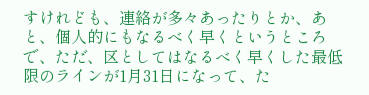すけれども、連絡が多々あったりとか、あと、個人的にもなるべく早くというところで、ただ、区としてはなるべく早くした最低限のラインが1月31日になって、た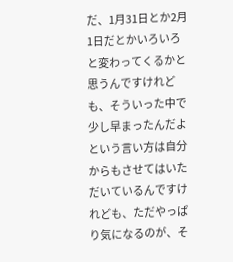だ、1月31日とか2月1日だとかいろいろと変わってくるかと思うんですけれども、そういった中で少し早まったんだよという言い方は自分からもさせてはいただいているんですけれども、ただやっぱり気になるのが、そ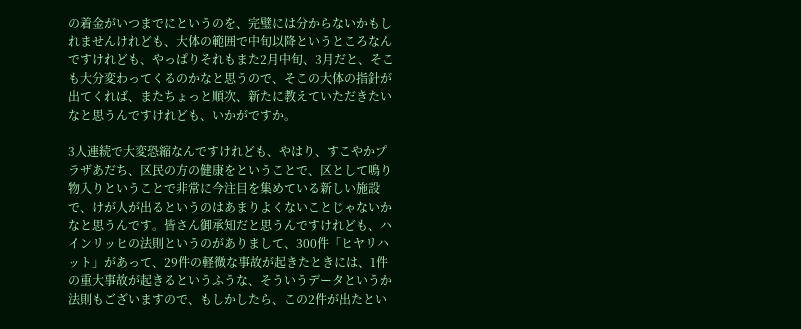の着金がいつまでにというのを、完璧には分からないかもしれませんけれども、大体の範囲で中旬以降というところなんですけれども、やっぱりそれもまた2月中旬、3月だと、そこも大分変わってくるのかなと思うので、そこの大体の指針が出てくれば、またちょっと順次、新たに教えていただきたいなと思うんですけれども、いかがですか。

3人連続で大変恐縮なんですけれども、やはり、すこやかプラザあだち、区民の方の健康をということで、区として鳴り物入りということで非常に今注目を集めている新しい施設で、けが人が出るというのはあまりよくないことじゃないかなと思うんです。皆さん御承知だと思うんですけれども、ハインリッヒの法則というのがありまして、300件「ヒヤリハット」があって、29件の軽微な事故が起きたときには、1件の重大事故が起きるというふうな、そういうデータというか法則もございますので、もしかしたら、この2件が出たとい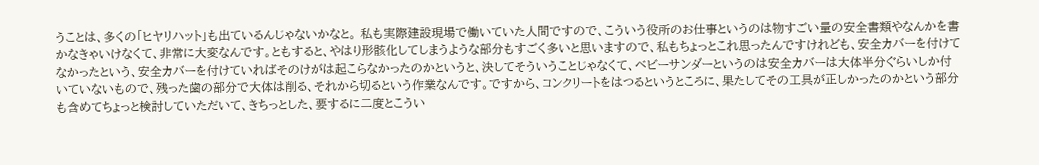うことは、多くの「ヒヤリハット」も出ているんじゃないかなと。 私も実際建設現場で働いていた人間ですので、こういう役所のお仕事というのは物すごい量の安全書類やなんかを書かなきゃいけなくて、非常に大変なんです。ともすると、やはり形骸化してしまうような部分もすごく多いと思いますので、私もちょっとこれ思ったんですけれども、安全カバーを付けてなかったという、安全カバーを付けていればそのけがは起こらなかったのかというと、決してそういうことじゃなくて、ベビーサンダーというのは安全カバーは大体半分ぐらいしか付いていないもので、残った歯の部分で大体は削る、それから切るという作業なんです。ですから、コンクリートをはつるというところに、果たしてその工具が正しかったのかという部分も含めてちょっと検討していただいて、きちっとした、要するに二度とこうい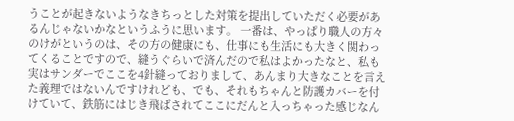うことが起きないようなきちっとした対策を提出していただく必要があるんじゃないかなというふうに思います。 一番は、やっぱり職人の方々のけがというのは、その方の健康にも、仕事にも生活にも大きく関わってくることですので、縫うぐらいで済んだので私はよかったなと、私も実はサンダーでここを4針縫っておりまして、あんまり大きなことを言えた義理ではないんですけれども、でも、それもちゃんと防護カバーを付けていて、鉄筋にはじき飛ばされてここにだんと入っちゃった感じなん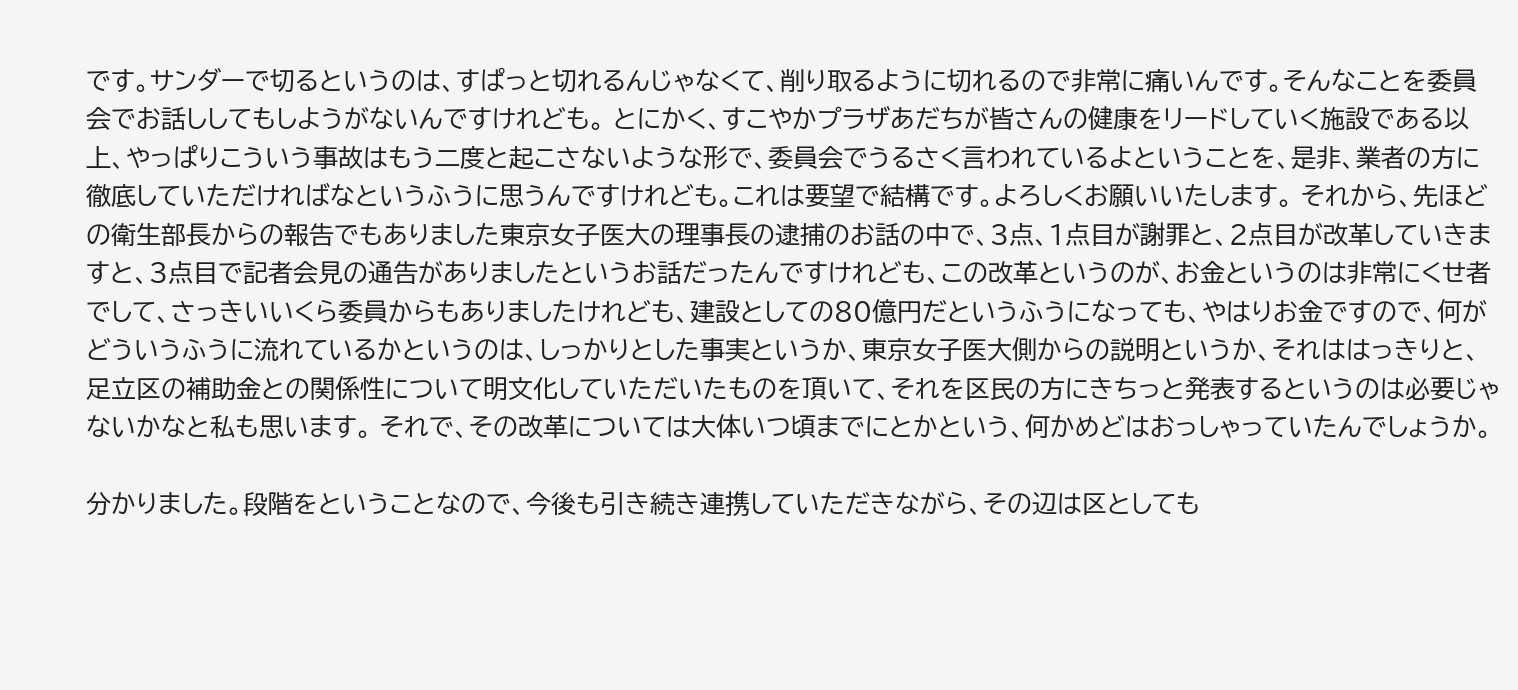です。サンダーで切るというのは、すぱっと切れるんじゃなくて、削り取るように切れるので非常に痛いんです。そんなことを委員会でお話ししてもしようがないんですけれども。 とにかく、すこやかプラザあだちが皆さんの健康をリードしていく施設である以上、やっぱりこういう事故はもう二度と起こさないような形で、委員会でうるさく言われているよということを、是非、業者の方に徹底していただければなというふうに思うんですけれども。これは要望で結構です。よろしくお願いいたします。 それから、先ほどの衛生部長からの報告でもありました東京女子医大の理事長の逮捕のお話の中で、3点、1点目が謝罪と、2点目が改革していきますと、3点目で記者会見の通告がありましたというお話だったんですけれども、この改革というのが、お金というのは非常にくせ者でして、さっきいいくら委員からもありましたけれども、建設としての80億円だというふうになっても、やはりお金ですので、何がどういうふうに流れているかというのは、しっかりとした事実というか、東京女子医大側からの説明というか、それははっきりと、足立区の補助金との関係性について明文化していただいたものを頂いて、それを区民の方にきちっと発表するというのは必要じゃないかなと私も思います。 それで、その改革については大体いつ頃までにとかという、何かめどはおっしゃっていたんでしょうか。

分かりました。段階をということなので、今後も引き続き連携していただきながら、その辺は区としても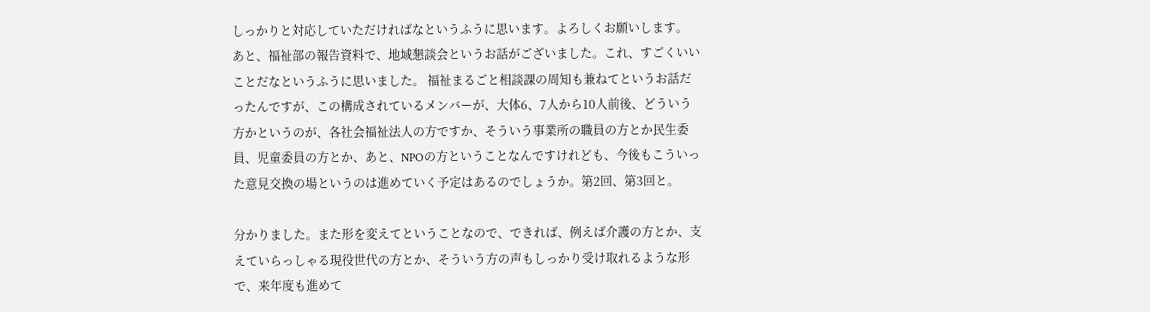しっかりと対応していただければなというふうに思います。よろしくお願いします。 あと、福祉部の報告資料で、地域懇談会というお話がございました。これ、すごくいいことだなというふうに思いました。 福祉まるごと相談課の周知も兼ねてというお話だったんですが、この構成されているメンバーが、大体6、7人から10人前後、どういう方かというのが、各社会福祉法人の方ですか、そういう事業所の職員の方とか民生委員、児童委員の方とか、あと、NPOの方ということなんですけれども、今後もこういった意見交換の場というのは進めていく予定はあるのでしょうか。第2回、第3回と。

分かりました。また形を変えてということなので、できれば、例えば介護の方とか、支えていらっしゃる現役世代の方とか、そういう方の声もしっかり受け取れるような形で、来年度も進めて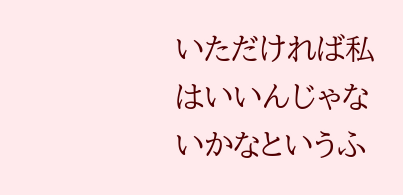いただければ私はいいんじゃないかなというふ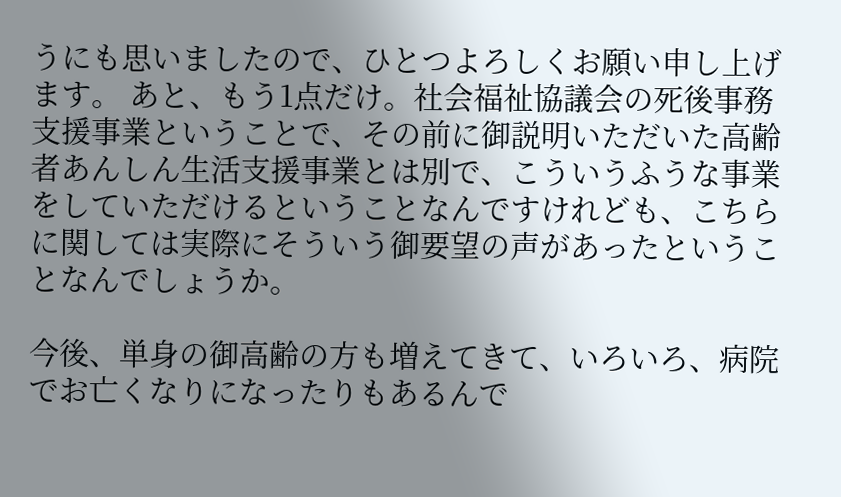うにも思いましたので、ひとつよろしくお願い申し上げます。 あと、もう1点だけ。社会福祉協議会の死後事務支援事業ということで、その前に御説明いただいた高齢者あんしん生活支援事業とは別で、こういうふうな事業をしていただけるということなんですけれども、こちらに関しては実際にそういう御要望の声があったということなんでしょうか。

今後、単身の御高齢の方も増えてきて、いろいろ、病院でお亡くなりになったりもあるんで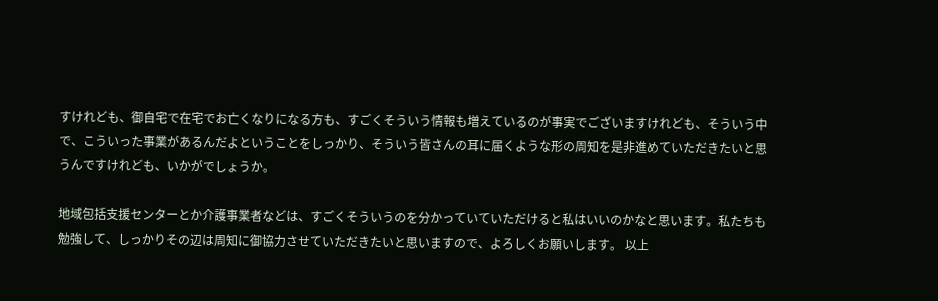すけれども、御自宅で在宅でお亡くなりになる方も、すごくそういう情報も増えているのが事実でございますけれども、そういう中で、こういった事業があるんだよということをしっかり、そういう皆さんの耳に届くような形の周知を是非進めていただきたいと思うんですけれども、いかがでしょうか。

地域包括支援センターとか介護事業者などは、すごくそういうのを分かっていていただけると私はいいのかなと思います。私たちも勉強して、しっかりその辺は周知に御協力させていただきたいと思いますので、よろしくお願いします。 以上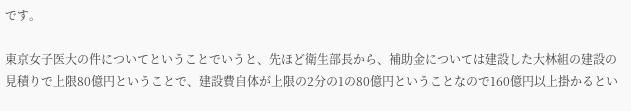です。

東京女子医大の件についてということでいうと、先ほど衛生部長から、補助金については建設した大林組の建設の見積りで上限80億円ということで、建設費自体が上限の2分の1の80億円ということなので160億円以上掛かるとい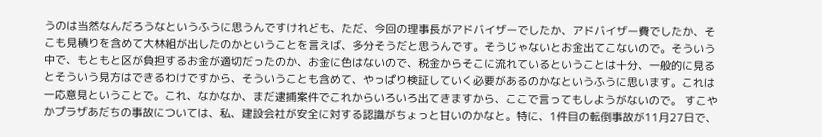うのは当然なんだろうなというふうに思うんですけれども、ただ、今回の理事長がアドバイザーでしたか、アドバイザー費でしたか、そこも見積りを含めて大林組が出したのかということを言えば、多分そうだと思うんです。そうじゃないとお金出てこないので。そういう中で、もともと区が負担するお金が適切だったのか、お金に色はないので、税金からそこに流れているということは十分、一般的に見るとそういう見方はできるわけですから、そういうことも含めて、やっぱり検証していく必要があるのかなというふうに思います。これは一応意見ということで。これ、なかなか、まだ逮捕案件でこれからいろいろ出てきますから、ここで言ってもしようがないので。 すこやかプラザあだちの事故については、私、建設会社が安全に対する認識がちょっと甘いのかなと。特に、1件目の転倒事故が11月27日で、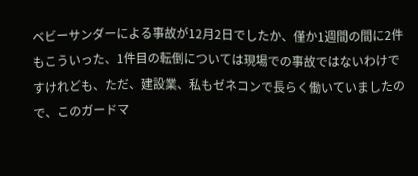ベビーサンダーによる事故が12月2日でしたか、僅か1週間の間に2件もこういった、1件目の転倒については現場での事故ではないわけですけれども、ただ、建設業、私もゼネコンで長らく働いていましたので、このガードマ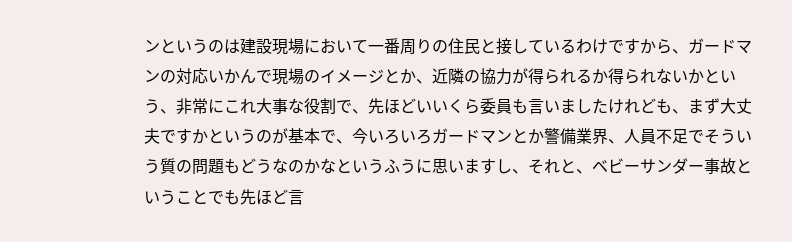ンというのは建設現場において一番周りの住民と接しているわけですから、ガードマンの対応いかんで現場のイメージとか、近隣の協力が得られるか得られないかという、非常にこれ大事な役割で、先ほどいいくら委員も言いましたけれども、まず大丈夫ですかというのが基本で、今いろいろガードマンとか警備業界、人員不足でそういう質の問題もどうなのかなというふうに思いますし、それと、ベビーサンダー事故ということでも先ほど言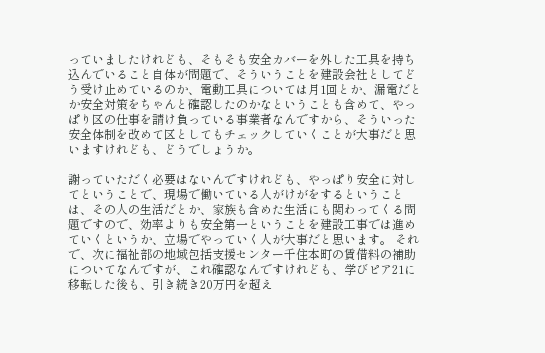っていましたけれども、そもそも安全カバーを外した工具を持ち込んでいること自体が問題で、そういうことを建設会社としてどう受け止めているのか、電動工具については月1回とか、漏電だとか安全対策をちゃんと確認したのかなということも含めて、やっぱり区の仕事を請け負っている事業者なんですから、そういった安全体制を改めて区としてもチェックしていくことが大事だと思いますけれども、どうでしょうか。

謝っていただく必要はないんですけれども、やっぱり安全に対してということで、現場で働いている人がけがをするということは、その人の生活だとか、家族も含めた生活にも関わってくる問題ですので、効率よりも安全第一ということを建設工事では進めていくというか、立場でやっていく人が大事だと思います。 それで、次に福祉部の地域包括支援センター千住本町の賃借料の補助についてなんですが、これ確認なんですけれども、学びピア21に移転した後も、引き続き20万円を超え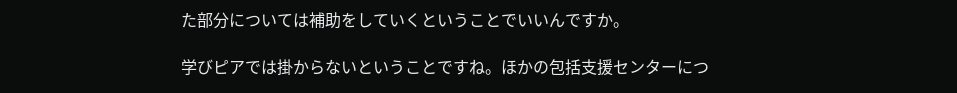た部分については補助をしていくということでいいんですか。

学びピアでは掛からないということですね。ほかの包括支援センターにつ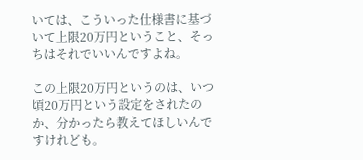いては、こういった仕様書に基づいて上限20万円ということ、そっちはそれでいいんですよね。

この上限20万円というのは、いつ頃20万円という設定をされたのか、分かったら教えてほしいんですけれども。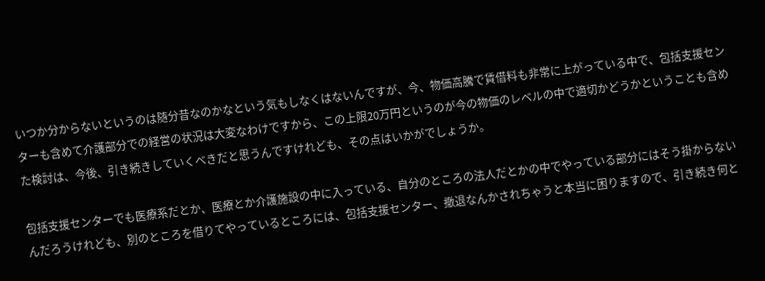いつか分からないというのは随分昔なのかなという気もしなくはないんですが、今、物価高騰で賃借料も非常に上がっている中で、包括支援センターも含めて介護部分での経営の状況は大変なわけですから、この上限20万円というのが今の物価のレベルの中で適切かどうかということも含めた検討は、今後、引き続きしていくべきだと思うんですけれども、その点はいかがでしょうか。

包括支援センターでも医療系だとか、医療とか介護施設の中に入っている、自分のところの法人だとかの中でやっている部分にはそう掛からないんだろうけれども、別のところを借りてやっているところには、包括支援センター、撤退なんかされちゃうと本当に困りますので、引き続き何と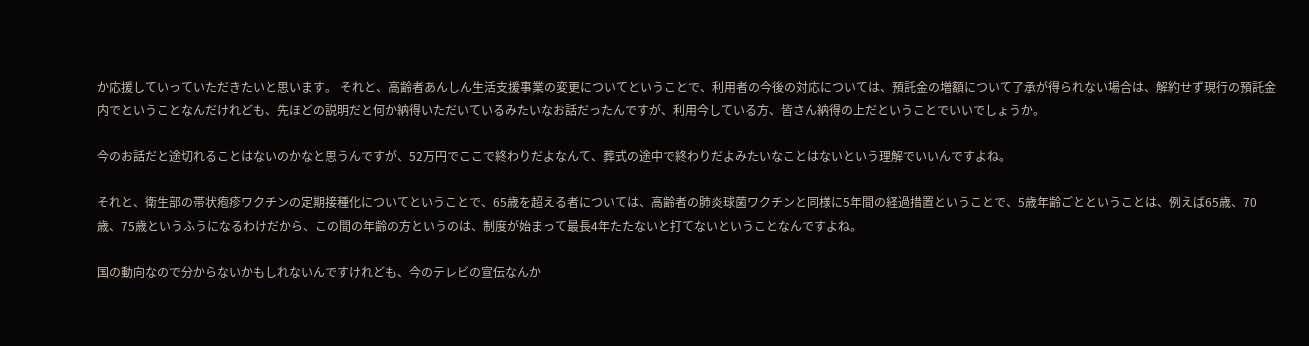か応援していっていただきたいと思います。 それと、高齢者あんしん生活支援事業の変更についてということで、利用者の今後の対応については、預託金の増額について了承が得られない場合は、解約せず現行の預託金内でということなんだけれども、先ほどの説明だと何か納得いただいているみたいなお話だったんですが、利用今している方、皆さん納得の上だということでいいでしょうか。

今のお話だと途切れることはないのかなと思うんですが、52万円でここで終わりだよなんて、葬式の途中で終わりだよみたいなことはないという理解でいいんですよね。

それと、衛生部の帯状疱疹ワクチンの定期接種化についてということで、65歳を超える者については、高齢者の肺炎球菌ワクチンと同様に5年間の経過措置ということで、5歳年齢ごとということは、例えば65歳、70歳、75歳というふうになるわけだから、この間の年齢の方というのは、制度が始まって最長4年たたないと打てないということなんですよね。

国の動向なので分からないかもしれないんですけれども、今のテレビの宣伝なんか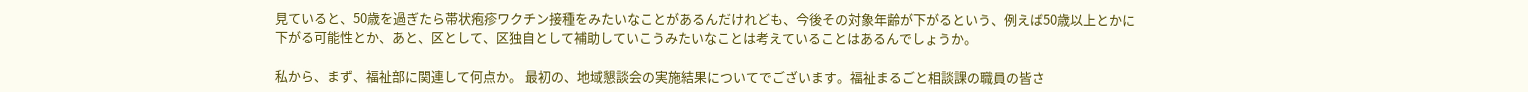見ていると、50歳を過ぎたら帯状疱疹ワクチン接種をみたいなことがあるんだけれども、今後その対象年齢が下がるという、例えば50歳以上とかに下がる可能性とか、あと、区として、区独自として補助していこうみたいなことは考えていることはあるんでしょうか。

私から、まず、福祉部に関連して何点か。 最初の、地域懇談会の実施結果についてでございます。福祉まるごと相談課の職員の皆さ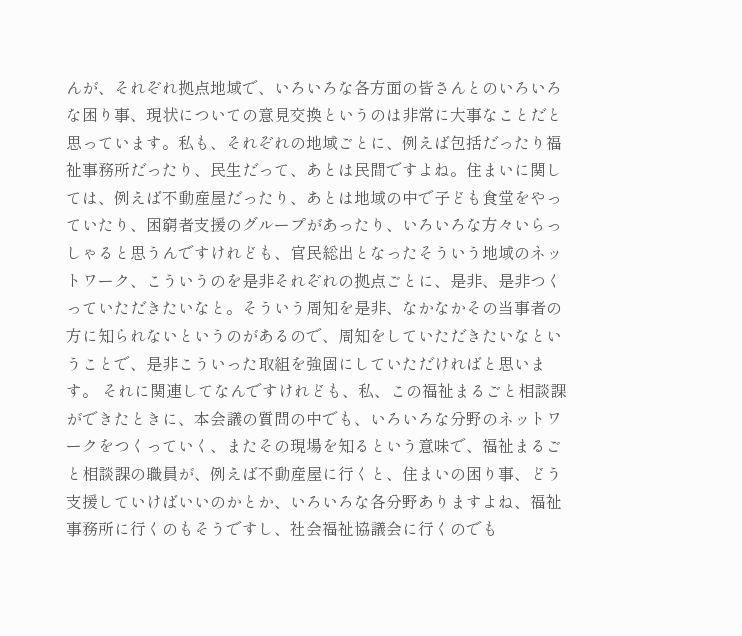んが、それぞれ拠点地域で、いろいろな各方面の皆さんとのいろいろな困り事、現状についての意見交換というのは非常に大事なことだと思っています。私も、それぞれの地域ごとに、例えば包括だったり福祉事務所だったり、民生だって、あとは民間ですよね。住まいに関しては、例えば不動産屋だったり、あとは地域の中で子ども食堂をやっていたり、困窮者支援のグループがあったり、いろいろな方々いらっしゃると思うんですけれども、官民総出となったそういう地域のネットワーク、こういうのを是非それぞれの拠点ごとに、是非、是非つくっていただきたいなと。そういう周知を是非、なかなかその当事者の方に知られないというのがあるので、周知をしていただきたいなということで、是非こういった取組を強固にしていただければと思います。 それに関連してなんですけれども、私、この福祉まるごと相談課ができたときに、本会議の質問の中でも、いろいろな分野のネットワークをつくっていく、またその現場を知るという意味で、福祉まるごと相談課の職員が、例えば不動産屋に行くと、住まいの困り事、どう支援していけばいいのかとか、いろいろな各分野ありますよね、福祉事務所に行くのもそうですし、社会福祉協議会に行くのでも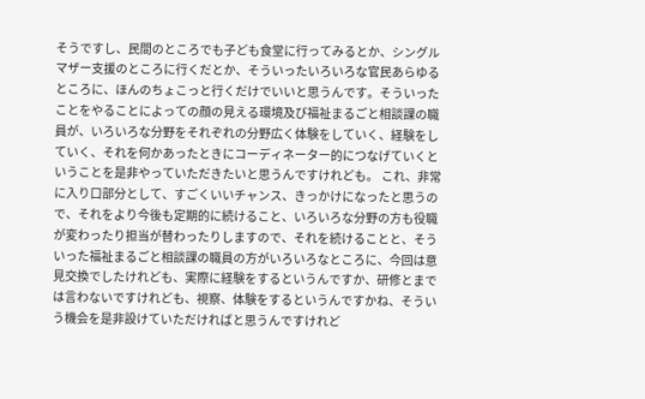そうですし、民間のところでも子ども食堂に行ってみるとか、シングルマザー支援のところに行くだとか、そういったいろいろな官民あらゆるところに、ほんのちょこっと行くだけでいいと思うんです。そういったことをやることによっての顔の見える環境及び福祉まるごと相談課の職員が、いろいろな分野をそれぞれの分野広く体験をしていく、経験をしていく、それを何かあったときにコーディネーター的につなげていくということを是非やっていただきたいと思うんですけれども。 これ、非常に入り口部分として、すごくいいチャンス、きっかけになったと思うので、それをより今後も定期的に続けること、いろいろな分野の方も役職が変わったり担当が替わったりしますので、それを続けることと、そういった福祉まるごと相談課の職員の方がいろいろなところに、今回は意見交換でしたけれども、実際に経験をするというんですか、研修とまでは言わないですけれども、視察、体験をするというんですかね、そういう機会を是非設けていただければと思うんですけれど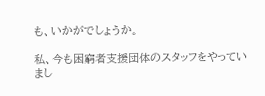も、いかがでしょうか。

私、今も困窮者支援団体のスタッフをやっていまし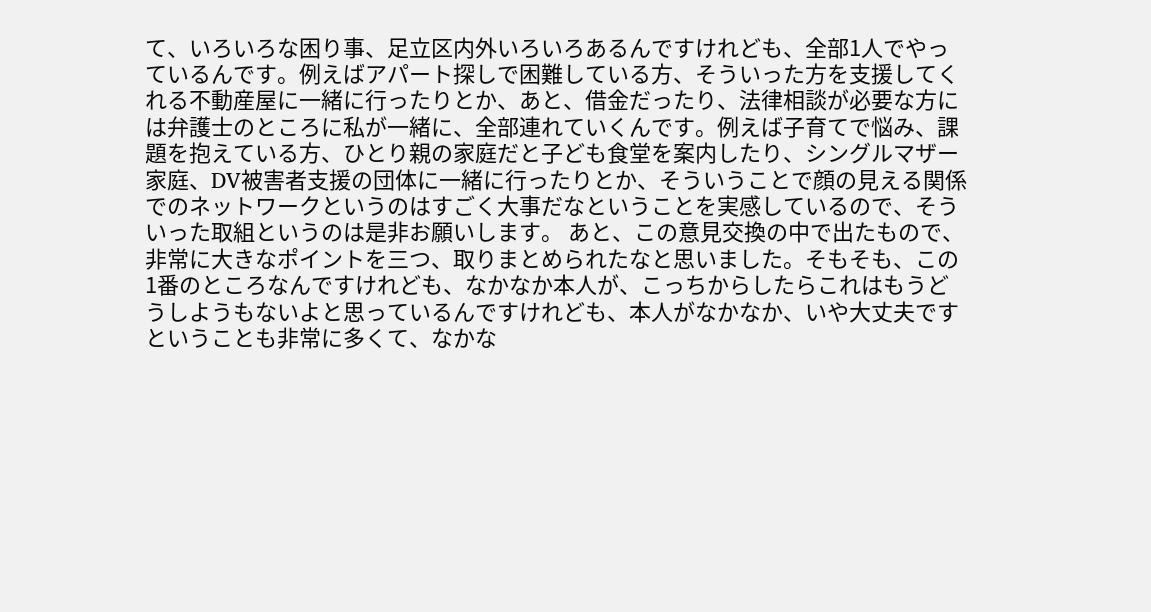て、いろいろな困り事、足立区内外いろいろあるんですけれども、全部1人でやっているんです。例えばアパート探しで困難している方、そういった方を支援してくれる不動産屋に一緒に行ったりとか、あと、借金だったり、法律相談が必要な方には弁護士のところに私が一緒に、全部連れていくんです。例えば子育てで悩み、課題を抱えている方、ひとり親の家庭だと子ども食堂を案内したり、シングルマザー家庭、DV被害者支援の団体に一緒に行ったりとか、そういうことで顔の見える関係でのネットワークというのはすごく大事だなということを実感しているので、そういった取組というのは是非お願いします。 あと、この意見交換の中で出たもので、非常に大きなポイントを三つ、取りまとめられたなと思いました。そもそも、この1番のところなんですけれども、なかなか本人が、こっちからしたらこれはもうどうしようもないよと思っているんですけれども、本人がなかなか、いや大丈夫ですということも非常に多くて、なかな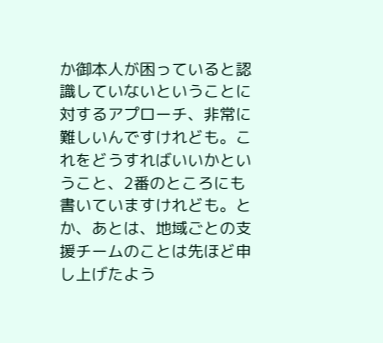か御本人が困っていると認識していないということに対するアプローチ、非常に難しいんですけれども。これをどうすればいいかということ、2番のところにも書いていますけれども。とか、あとは、地域ごとの支援チームのことは先ほど申し上げたよう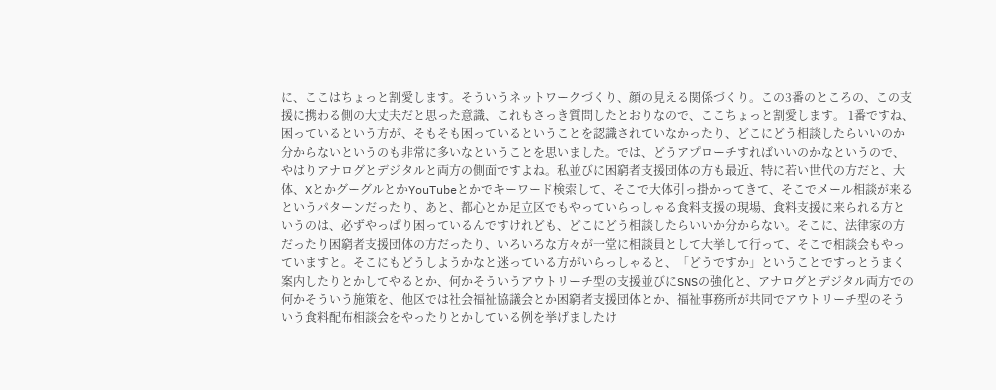に、ここはちょっと割愛します。そういうネットワークづくり、顔の見える関係づくり。この3番のところの、この支援に携わる側の大丈夫だと思った意識、これもさっき質問したとおりなので、ここちょっと割愛します。 1番ですね、困っているという方が、そもそも困っているということを認識されていなかったり、どこにどう相談したらいいのか分からないというのも非常に多いなということを思いました。では、どうアプローチすればいいのかなというので、やはりアナログとデジタルと両方の側面ですよね。私並びに困窮者支援団体の方も最近、特に若い世代の方だと、大体、XとかグーグルとかYouTubeとかでキーワード検索して、そこで大体引っ掛かってきて、そこでメール相談が来るというパターンだったり、あと、都心とか足立区でもやっていらっしゃる食料支援の現場、食料支援に来られる方というのは、必ずやっぱり困っているんですけれども、どこにどう相談したらいいか分からない。そこに、法律家の方だったり困窮者支援団体の方だったり、いろいろな方々が一堂に相談員として大挙して行って、そこで相談会もやっていますと。そこにもどうしようかなと迷っている方がいらっしゃると、「どうですか」ということですっとうまく案内したりとかしてやるとか、何かそういうアウトリーチ型の支援並びにSNSの強化と、アナログとデジタル両方での何かそういう施策を、他区では社会福祉協議会とか困窮者支援団体とか、福祉事務所が共同でアウトリーチ型のそういう食料配布相談会をやったりとかしている例を挙げましたけ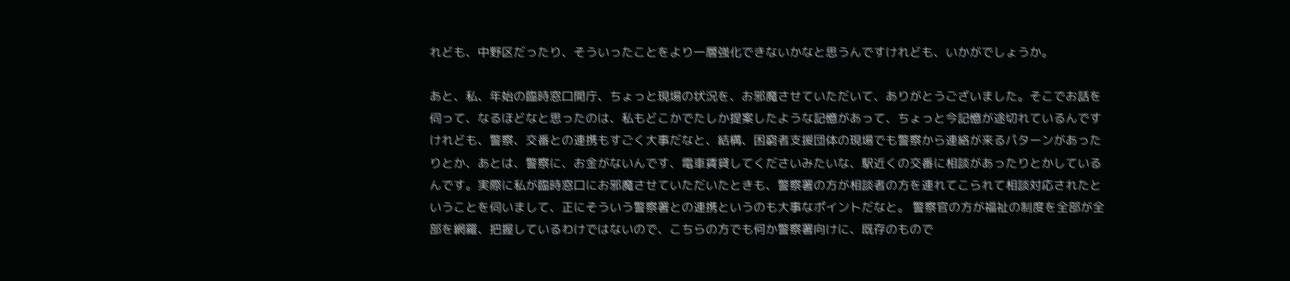れども、中野区だったり、そういったことをより一層強化できないかなと思うんですけれども、いかがでしょうか。

あと、私、年始の臨時窓口開庁、ちょっと現場の状況を、お邪魔させていただいて、ありがとうございました。そこでお話を伺って、なるほどなと思ったのは、私もどこかでたしか提案したような記憶があって、ちょっと今記憶が途切れているんですけれども、警察、交番との連携もすごく大事だなと、結構、困窮者支援団体の現場でも警察から連絡が来るパターンがあったりとか、あとは、警察に、お金がないんです、電車賃貸してくださいみたいな、駅近くの交番に相談があったりとかしているんです。実際に私が臨時窓口にお邪魔させていただいたときも、警察署の方が相談者の方を連れてこられて相談対応されたということを伺いまして、正にそういう警察署との連携というのも大事なポイントだなと。 警察官の方が福祉の制度を全部が全部を網羅、把握しているわけではないので、こちらの方でも何か警察署向けに、既存のもので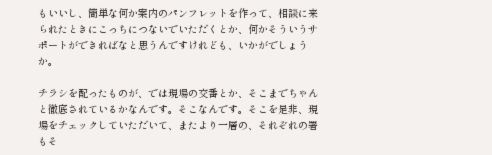もいいし、簡単な何か案内のパンフレットを作って、相談に来られたときにこっちにつないでいただくとか、何かそういうサポートができればなと思うんですけれども、いかがでしょうか。

チラシを配ったものが、では現場の交番とか、そこまでちゃんと徹底されているかなんです。そこなんです。そこを是非、現場をチェックしていただいて、またより一層の、それぞれの署もそ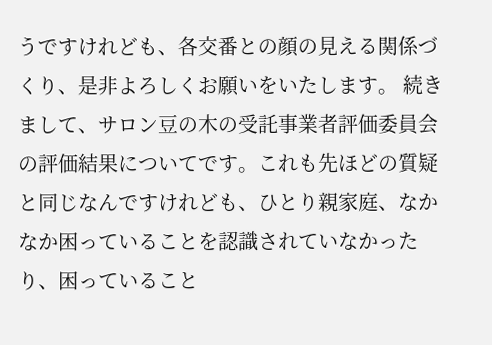うですけれども、各交番との顔の見える関係づくり、是非よろしくお願いをいたします。 続きまして、サロン豆の木の受託事業者評価委員会の評価結果についてです。これも先ほどの質疑と同じなんですけれども、ひとり親家庭、なかなか困っていることを認識されていなかったり、困っていること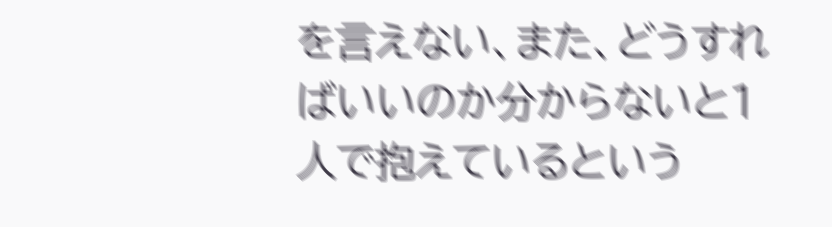を言えない、また、どうすればいいのか分からないと1人で抱えているという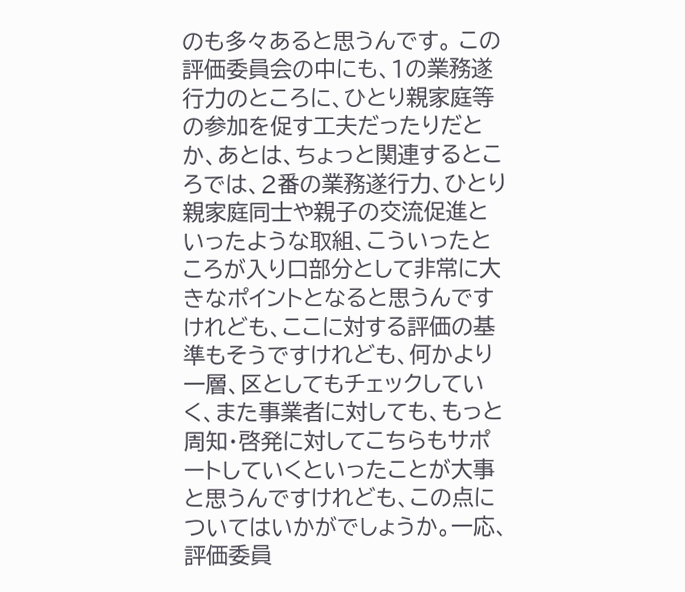のも多々あると思うんです。 この評価委員会の中にも、1の業務遂行力のところに、ひとり親家庭等の参加を促す工夫だったりだとか、あとは、ちょっと関連するところでは、2番の業務遂行力、ひとり親家庭同士や親子の交流促進といったような取組、こういったところが入り口部分として非常に大きなポイントとなると思うんですけれども、ここに対する評価の基準もそうですけれども、何かより一層、区としてもチェックしていく、また事業者に対しても、もっと周知・啓発に対してこちらもサポートしていくといったことが大事と思うんですけれども、この点についてはいかがでしょうか。一応、評価委員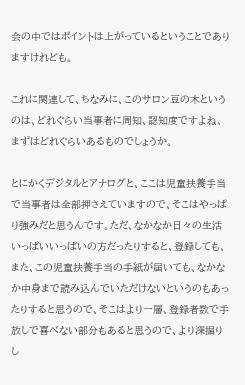会の中ではポイントは上がっているということでありますけれども。

これに関連して、ちなみに、このサロン豆の木というのは、どれぐらい当事者に周知、認知度ですよね、まずはどれぐらいあるものでしょうか。

とにかくデジタルとアナログと、ここは児童扶養手当で当事者は全部押さえていますので、そこはやっぱり強みだと思うんです。ただ、なかなか日々の生活いっぱいいっぱいの方だったりすると、登録しても、また、この児童扶養手当の手紙が届いても、なかなか中身まで読み込んでいただけないというのもあったりすると思うので、そこはより一層、登録者数で手放しで喜べない部分もあると思うので、より深掘りし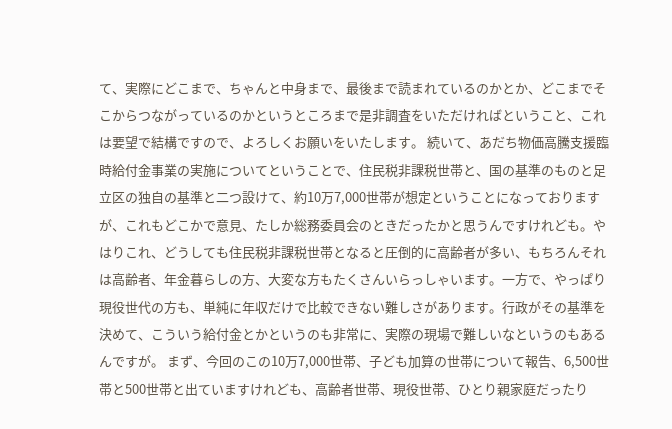て、実際にどこまで、ちゃんと中身まで、最後まで読まれているのかとか、どこまでそこからつながっているのかというところまで是非調査をいただければということ、これは要望で結構ですので、よろしくお願いをいたします。 続いて、あだち物価高騰支援臨時給付金事業の実施についてということで、住民税非課税世帯と、国の基準のものと足立区の独自の基準と二つ設けて、約10万7,000世帯が想定ということになっておりますが、これもどこかで意見、たしか総務委員会のときだったかと思うんですけれども。やはりこれ、どうしても住民税非課税世帯となると圧倒的に高齢者が多い、もちろんそれは高齢者、年金暮らしの方、大変な方もたくさんいらっしゃいます。一方で、やっぱり現役世代の方も、単純に年収だけで比較できない難しさがあります。行政がその基準を決めて、こういう給付金とかというのも非常に、実際の現場で難しいなというのもあるんですが。 まず、今回のこの10万7,000世帯、子ども加算の世帯について報告、6,500世帯と500世帯と出ていますけれども、高齢者世帯、現役世帯、ひとり親家庭だったり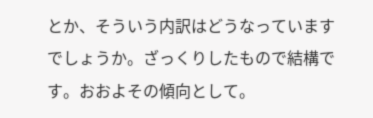とか、そういう内訳はどうなっていますでしょうか。ざっくりしたもので結構です。おおよその傾向として。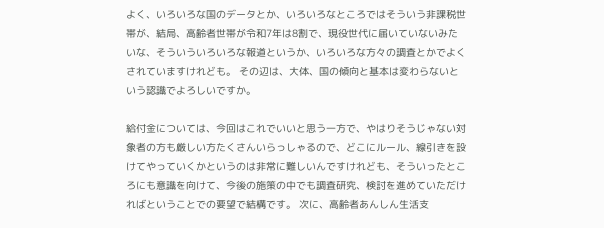よく、いろいろな国のデータとか、いろいろなところではそういう非課税世帯が、結局、高齢者世帯が令和7年は8割で、現役世代に届いていないみたいな、そういういろいろな報道というか、いろいろな方々の調査とかでよくされていますけれども。 その辺は、大体、国の傾向と基本は変わらないという認識でよろしいですか。

給付金については、今回はこれでいいと思う一方で、やはりそうじゃない対象者の方も厳しい方たくさんいらっしゃるので、どこにルール、線引きを設けてやっていくかというのは非常に難しいんですけれども、そういったところにも意識を向けて、今後の施策の中でも調査研究、検討を進めていただければということでの要望で結構です。 次に、高齢者あんしん生活支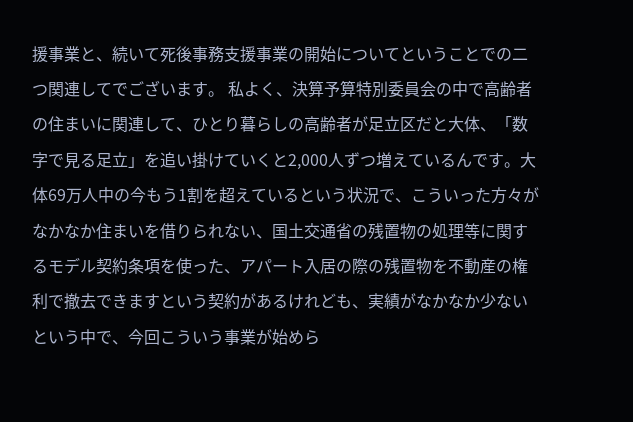援事業と、続いて死後事務支援事業の開始についてということでの二つ関連してでございます。 私よく、決算予算特別委員会の中で高齢者の住まいに関連して、ひとり暮らしの高齢者が足立区だと大体、「数字で見る足立」を追い掛けていくと2,000人ずつ増えているんです。大体69万人中の今もう1割を超えているという状況で、こういった方々がなかなか住まいを借りられない、国土交通省の残置物の処理等に関するモデル契約条項を使った、アパート入居の際の残置物を不動産の権利で撤去できますという契約があるけれども、実績がなかなか少ないという中で、今回こういう事業が始めら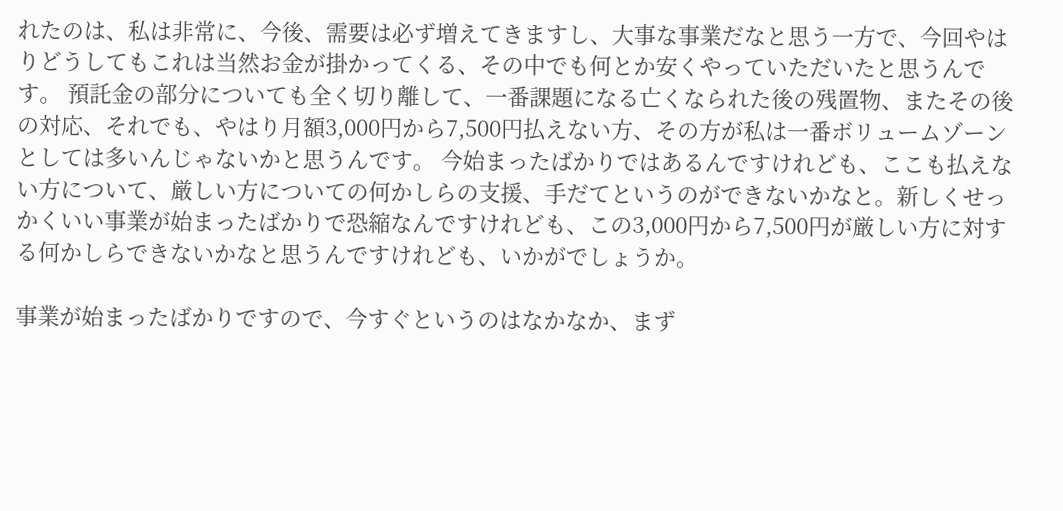れたのは、私は非常に、今後、需要は必ず増えてきますし、大事な事業だなと思う一方で、今回やはりどうしてもこれは当然お金が掛かってくる、その中でも何とか安くやっていただいたと思うんです。 預託金の部分についても全く切り離して、一番課題になる亡くなられた後の残置物、またその後の対応、それでも、やはり月額3,000円から7,500円払えない方、その方が私は一番ボリュームゾーンとしては多いんじゃないかと思うんです。 今始まったばかりではあるんですけれども、ここも払えない方について、厳しい方についての何かしらの支援、手だてというのができないかなと。新しくせっかくいい事業が始まったばかりで恐縮なんですけれども、この3,000円から7,500円が厳しい方に対する何かしらできないかなと思うんですけれども、いかがでしょうか。

事業が始まったばかりですので、今すぐというのはなかなか、まず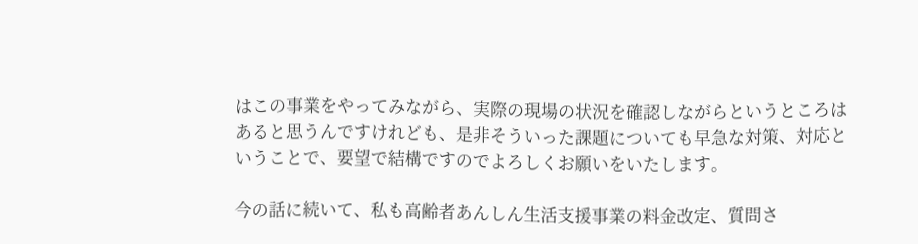はこの事業をやってみながら、実際の現場の状況を確認しながらというところはあると思うんですけれども、是非そういった課題についても早急な対策、対応ということで、要望で結構ですのでよろしくお願いをいたします。

今の話に続いて、私も高齢者あんしん生活支援事業の料金改定、質問さ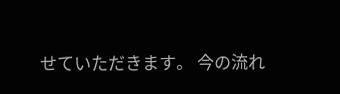せていただきます。 今の流れ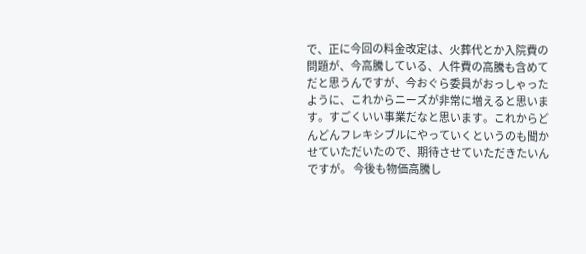で、正に今回の料金改定は、火葬代とか入院費の問題が、今高騰している、人件費の高騰も含めてだと思うんですが、今おぐら委員がおっしゃったように、これからニーズが非常に増えると思います。すごくいい事業だなと思います。これからどんどんフレキシブルにやっていくというのも聞かせていただいたので、期待させていただきたいんですが。 今後も物価高騰し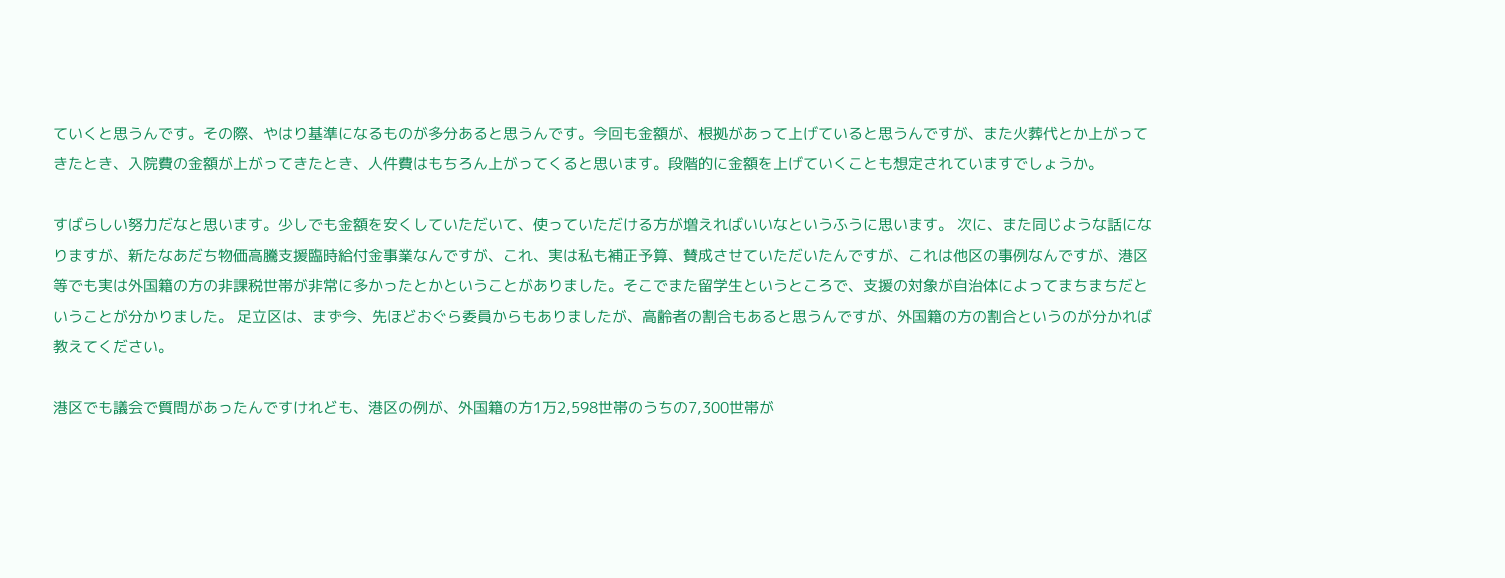ていくと思うんです。その際、やはり基準になるものが多分あると思うんです。今回も金額が、根拠があって上げていると思うんですが、また火葬代とか上がってきたとき、入院費の金額が上がってきたとき、人件費はもちろん上がってくると思います。段階的に金額を上げていくことも想定されていますでしょうか。

すばらしい努力だなと思います。少しでも金額を安くしていただいて、使っていただける方が増えればいいなというふうに思います。 次に、また同じような話になりますが、新たなあだち物価高騰支援臨時給付金事業なんですが、これ、実は私も補正予算、賛成させていただいたんですが、これは他区の事例なんですが、港区等でも実は外国籍の方の非課税世帯が非常に多かったとかということがありました。そこでまた留学生というところで、支援の対象が自治体によってまちまちだということが分かりました。 足立区は、まず今、先ほどおぐら委員からもありましたが、高齢者の割合もあると思うんですが、外国籍の方の割合というのが分かれば教えてください。

港区でも議会で質問があったんですけれども、港区の例が、外国籍の方1万2,598世帯のうちの7,300世帯が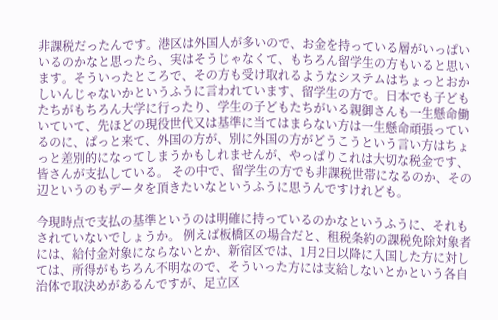非課税だったんです。港区は外国人が多いので、お金を持っている層がいっぱいいるのかなと思ったら、実はそうじゃなくて、もちろん留学生の方もいると思います。そういったところで、その方も受け取れるようなシステムはちょっとおかしいんじゃないかというふうに言われています、留学生の方で。日本でも子どもたちがもちろん大学に行ったり、学生の子どもたちがいる親御さんも一生懸命働いていて、先ほどの現役世代又は基準に当てはまらない方は一生懸命頑張っているのに、ぱっと来て、外国の方が、別に外国の方がどうこうという言い方はちょっと差別的になってしまうかもしれませんが、やっぱりこれは大切な税金です、皆さんが支払している。 その中で、留学生の方でも非課税世帯になるのか、その辺というのもデータを頂きたいなというふうに思うんですけれども。

今現時点で支払の基準というのは明確に持っているのかなというふうに、それもされていないでしょうか。 例えば板橋区の場合だと、租税条約の課税免除対象者には、給付金対象にならないとか、新宿区では、1月2日以降に入国した方に対しては、所得がもちろん不明なので、そういった方には支給しないとかという各自治体で取決めがあるんですが、足立区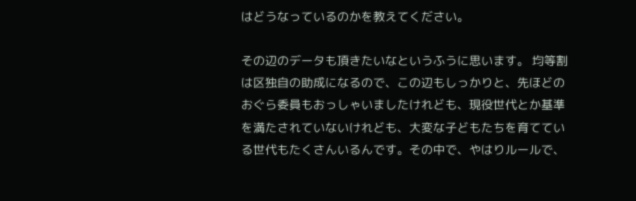はどうなっているのかを教えてください。

その辺のデータも頂きたいなというふうに思います。 均等割は区独自の助成になるので、この辺もしっかりと、先ほどのおぐら委員もおっしゃいましたけれども、現役世代とか基準を満たされていないけれども、大変な子どもたちを育てている世代もたくさんいるんです。その中で、やはりルールで、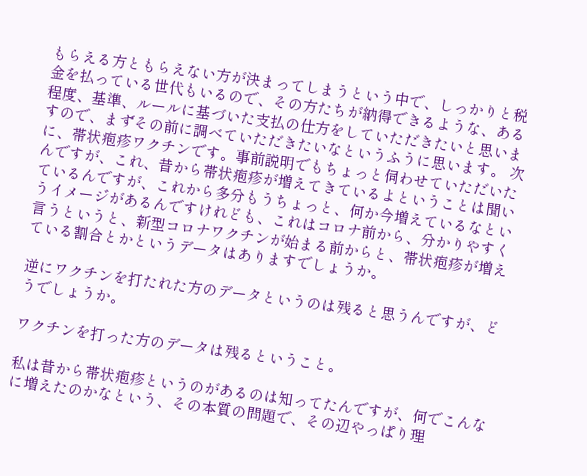もらえる方ともらえない方が決まってしまうという中で、しっかりと税金を払っている世代もいるので、その方たちが納得できるような、ある程度、基準、ルールに基づいた支払の仕方をしていただきたいと思いますので、まずその前に調べていただきたいなというふうに思います。 次に、帯状疱疹ワクチンです。事前説明でもちょっと伺わせていただいたんですが、これ、昔から帯状疱疹が増えてきているよということは聞いているんですが、これから多分もうちょっと、何か今増えているなというイメージがあるんですけれども、これはコロナ前から、分かりやすく言うというと、新型コロナワクチンが始まる前からと、帯状疱疹が増えている割合とかというデータはありますでしょうか。

逆にワクチンを打たれた方のデータというのは残ると思うんですが、どうでしょうか。

ワクチンを打った方のデータは残るということ。

私は昔から帯状疱疹というのがあるのは知ってたんですが、何でこんなに増えたのかなという、その本質の問題で、その辺やっぱり理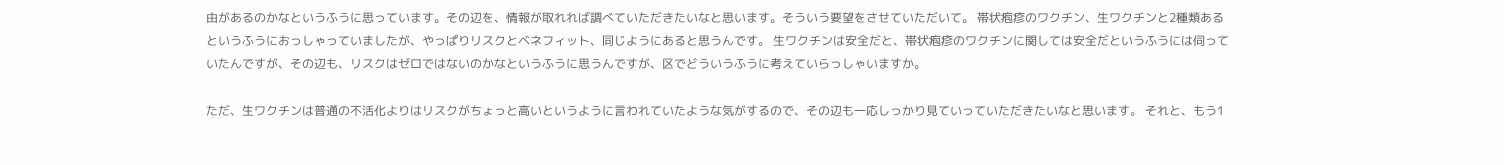由があるのかなというふうに思っています。その辺を、情報が取れれば調べていただきたいなと思います。そういう要望をさせていただいて。 帯状疱疹のワクチン、生ワクチンと2種類あるというふうにおっしゃっていましたが、やっぱりリスクとベネフィット、同じようにあると思うんです。 生ワクチンは安全だと、帯状疱疹のワクチンに関しては安全だというふうには伺っていたんですが、その辺も、リスクはゼロではないのかなというふうに思うんですが、区でどういうふうに考えていらっしゃいますか。

ただ、生ワクチンは普通の不活化よりはリスクがちょっと高いというように言われていたような気がするので、その辺も一応しっかり見ていっていただきたいなと思います。 それと、もう1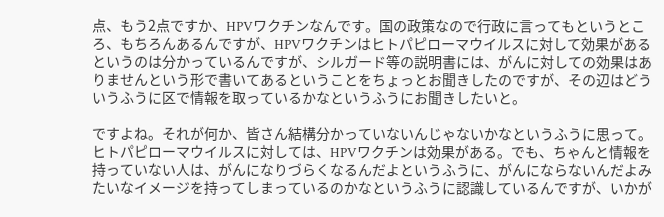点、もう2点ですか、HPVワクチンなんです。国の政策なので行政に言ってもというところ、もちろんあるんですが、HPVワクチンはヒトパピローマウイルスに対して効果があるというのは分かっているんですが、シルガード等の説明書には、がんに対しての効果はありませんという形で書いてあるということをちょっとお聞きしたのですが、その辺はどういうふうに区で情報を取っているかなというふうにお聞きしたいと。

ですよね。それが何か、皆さん結構分かっていないんじゃないかなというふうに思って。ヒトパピローマウイルスに対しては、HPVワクチンは効果がある。でも、ちゃんと情報を持っていない人は、がんになりづらくなるんだよというふうに、がんにならないんだよみたいなイメージを持ってしまっているのかなというふうに認識しているんですが、いかが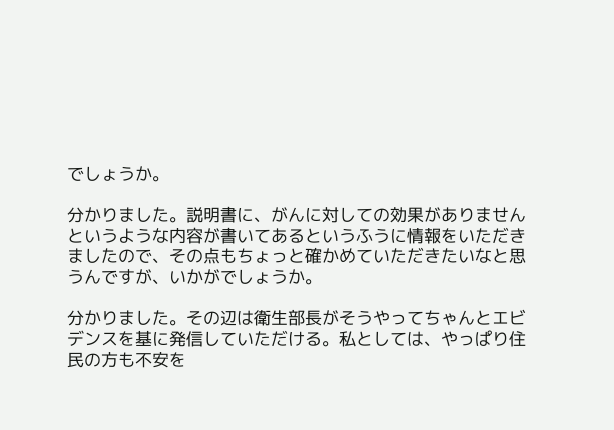でしょうか。

分かりました。説明書に、がんに対しての効果がありませんというような内容が書いてあるというふうに情報をいただきましたので、その点もちょっと確かめていただきたいなと思うんですが、いかがでしょうか。

分かりました。その辺は衛生部長がそうやってちゃんとエビデンスを基に発信していただける。私としては、やっぱり住民の方も不安を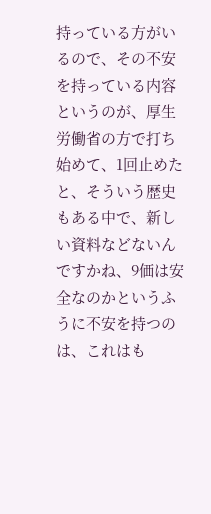持っている方がいるので、その不安を持っている内容というのが、厚生労働省の方で打ち始めて、1回止めたと、そういう歴史もある中で、新しい資料などないんですかね、9価は安全なのかというふうに不安を持つのは、これはも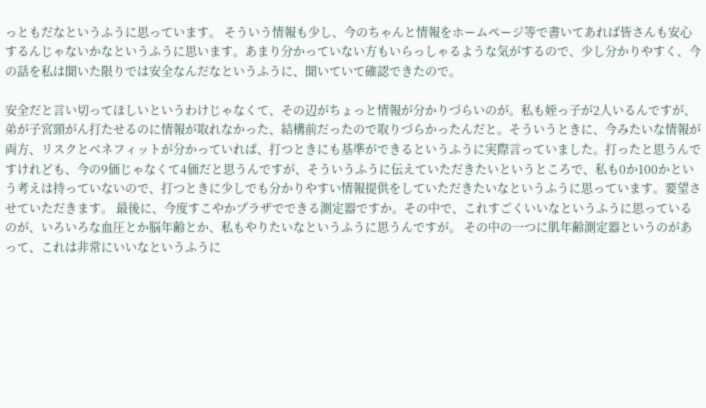っともだなというふうに思っています。 そういう情報も少し、今のちゃんと情報をホームページ等で書いてあれば皆さんも安心するんじゃないかなというふうに思います。あまり分かっていない方もいらっしゃるような気がするので、少し分かりやすく、今の話を私は聞いた限りでは安全なんだなというふうに、聞いていて確認できたので。

安全だと言い切ってほしいというわけじゃなくて、その辺がちょっと情報が分かりづらいのが。私も姪っ子が2人いるんですが、弟が子宮頸がん打たせるのに情報が取れなかった、結構前だったので取りづらかったんだと。そういうときに、今みたいな情報が両方、リスクとベネフィットが分かっていれば、打つときにも基準ができるというふうに実際言っていました。打ったと思うんですけれども、今の9価じゃなくて4価だと思うんですが、そういうふうに伝えていただきたいというところで、私も0か100かという考えは持っていないので、打つときに少しでも分かりやすい情報提供をしていただきたいなというふうに思っています。要望させていただきます。 最後に、今度すこやかプラザでできる測定器ですか。その中で、これすごくいいなというふうに思っているのが、いろいろな血圧とか脳年齢とか、私もやりたいなというふうに思うんですが。 その中の一つに肌年齢測定器というのがあって、これは非常にいいなというふうに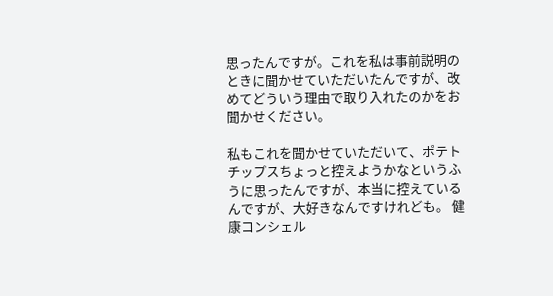思ったんですが。これを私は事前説明のときに聞かせていただいたんですが、改めてどういう理由で取り入れたのかをお聞かせください。

私もこれを聞かせていただいて、ポテトチップスちょっと控えようかなというふうに思ったんですが、本当に控えているんですが、大好きなんですけれども。 健康コンシェル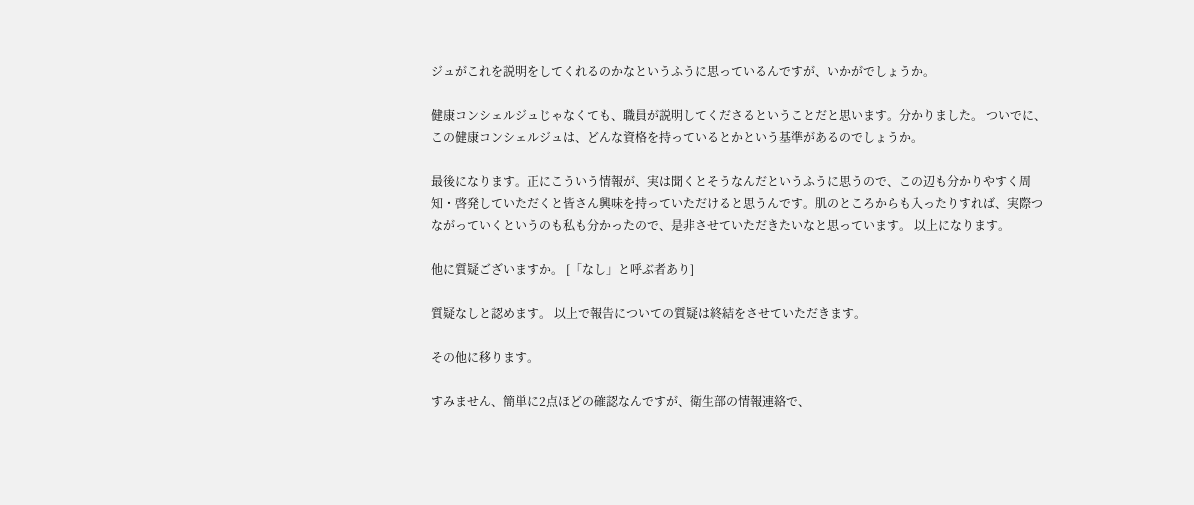ジュがこれを説明をしてくれるのかなというふうに思っているんですが、いかがでしょうか。

健康コンシェルジュじゃなくても、職員が説明してくださるということだと思います。分かりました。 ついでに、この健康コンシェルジュは、どんな資格を持っているとかという基準があるのでしょうか。

最後になります。正にこういう情報が、実は聞くとそうなんだというふうに思うので、この辺も分かりやすく周知・啓発していただくと皆さん興味を持っていただけると思うんです。肌のところからも入ったりすれば、実際つながっていくというのも私も分かったので、是非させていただきたいなと思っています。 以上になります。

他に質疑ございますか。 [「なし」と呼ぶ者あり]

質疑なしと認めます。 以上で報告についての質疑は終結をさせていただきます。

その他に移ります。

すみません、簡単に2点ほどの確認なんですが、衛生部の情報連絡で、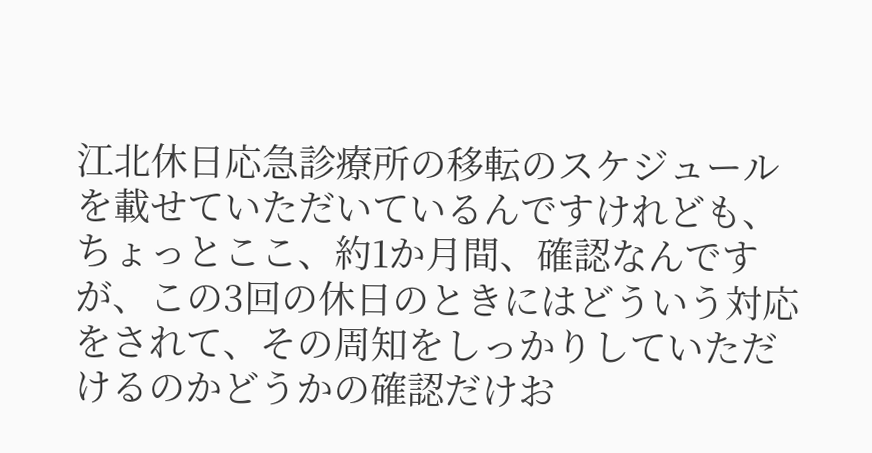江北休日応急診療所の移転のスケジュールを載せていただいているんですけれども、ちょっとここ、約1か月間、確認なんですが、この3回の休日のときにはどういう対応をされて、その周知をしっかりしていただけるのかどうかの確認だけお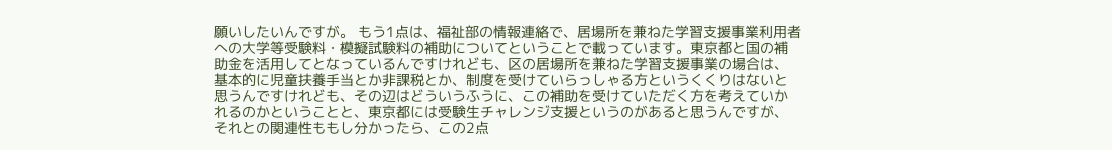願いしたいんですが。 もう1点は、福祉部の情報連絡で、居場所を兼ねた学習支援事業利用者への大学等受験料・模擬試験料の補助についてということで載っています。東京都と国の補助金を活用してとなっているんですけれども、区の居場所を兼ねた学習支援事業の場合は、基本的に児童扶養手当とか非課税とか、制度を受けていらっしゃる方というくくりはないと思うんですけれども、その辺はどういうふうに、この補助を受けていただく方を考えていかれるのかということと、東京都には受験生チャレンジ支援というのがあると思うんですが、それとの関連性ももし分かったら、この2点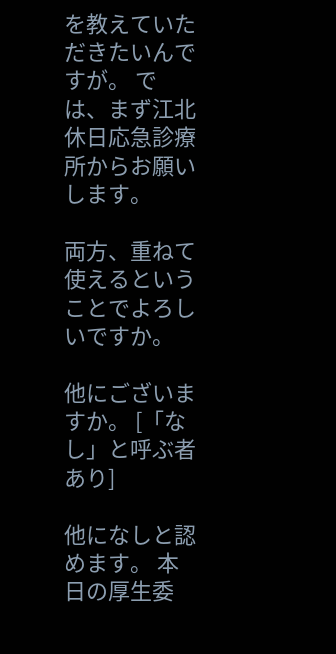を教えていただきたいんですが。 では、まず江北休日応急診療所からお願いします。

両方、重ねて使えるということでよろしいですか。

他にございますか。 [「なし」と呼ぶ者あり]

他になしと認めます。 本日の厚生委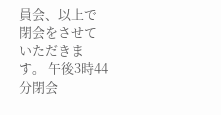員会、以上で閉会をさせていただきます。 午後3時44分閉会